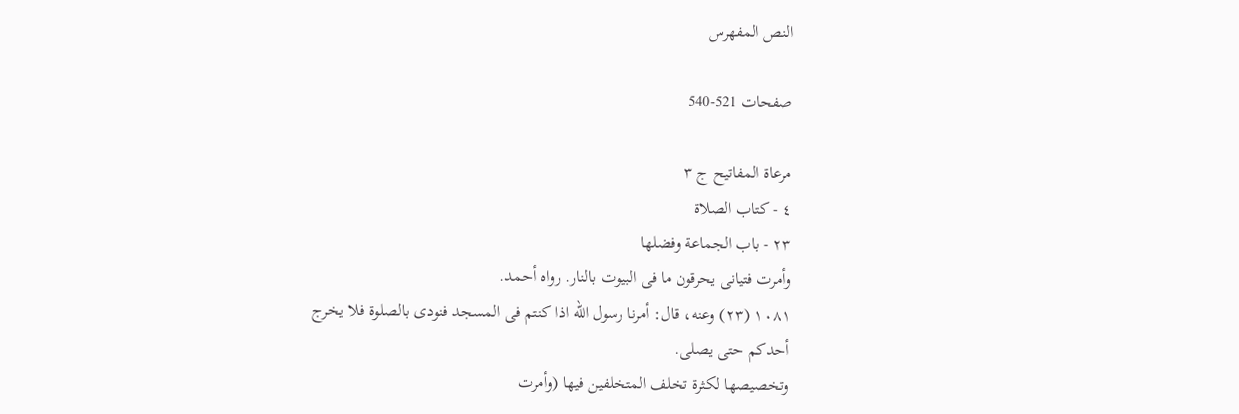النص المفهرس

صفحات 521-540

مرعاة المفاتيح ج ٣
٤ - كتاب الصلاة
٢٣ - باب الجماعة وفضلها
وأمرت فتیانی يحرقون ما فى البيوت بالنار. رواه أحمد.
١٠٨١ (٢٣) وعنه، قال: أمرنا رسول اللّه اذا كنتم فى المسجد فنودى بالصلوة فلا يخرج
أحدكم حتى يصلى.
وتخصيصها لكثرة تخلف المتخلفين فيها (وأمرت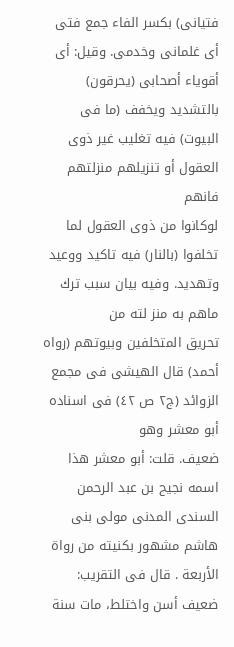فتيانى) بكسر الفاء جمع فتى أى غلمانى وخدمى. وقيل: أى
أقوياء أصحابى (يحرقون) بالتشديد ويخفف (ما فى البيوت) فيه تغليب غير ذوى العقول أو تنزيلهم منزلتهم فانهم
لوكانوا من ذوى العقول لما تخلفوا (بالنار) فيه تاكيد ووعيد وتهديد. وفيه بيان سبب ترك ماهم به منز لته من
تحريق المتخلفين وبيوتهم (رواه أحمد) قال الهيشى فى مجمع الزوائد (ج٢ ص ٤٢) فى اسناده أبو معشر وهو
ضعيف. قلت: أبو معشر هذا اسمه نجيح بن عبد الرحمن السندى المدنى مولى بنى هاشم مشهور بكنيته من رواة
الأربعة . قال فى التقريب: ضعيف أسن واختلط، مات سنة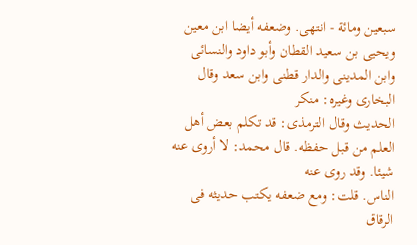سبعين ومائة - انتهى. وضعفه أيضا ابن معين
ويحيى بن سعيد القطان وأبو داود والنسائى وابن المدينى والدار قطنى وابن سعد وقال البخارى وغيره: منكر
الحديث وقال الترمذى: قد تكلم بعض أهل العلم من قبل حفظه. قال محمد: لا أروى عنه شيئا. وقد روى عنه
الناس. قلت: ومع ضعفه يكتب حديثه فى الرقاق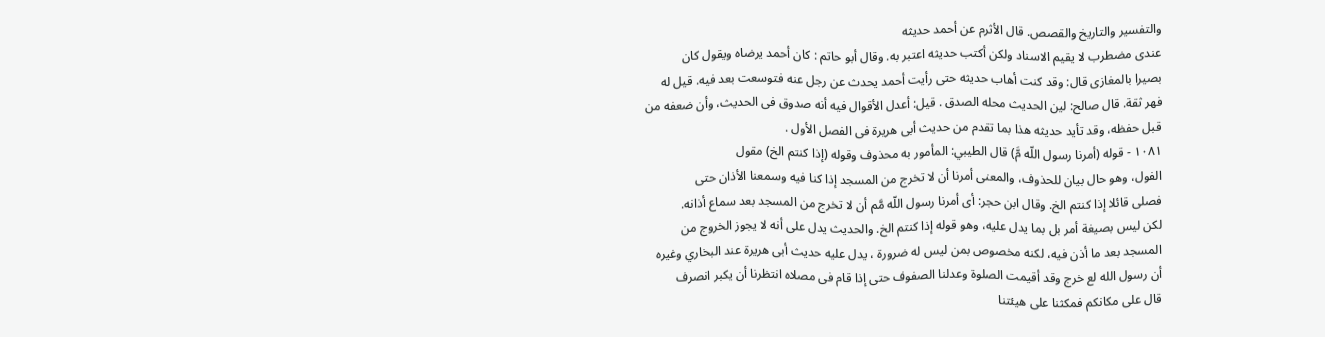والتفسير والتاريخ والقصص. قال الأثرم عن أحمد حديثه
عندى مضطرب لا يقيم الاسناد ولكن أكتب حديثه اعتبر به. وقال أبو حاتم : كان أحمد يرضاه ويقول كان
بصيرا بالمغازى قال: وقد كنت أهاب حديثه حتى رأيت أحمد يحدث عن رجل عنه فتوسعت بعد فيه. قيل له
فهر ثقة. قال صالح: لين الحديث محله الصدق . قيل: أعدل الأقوال فيه أنه صدوق فى الحديث، وأن ضعفه من
قبل حفظه، وقد تأيد حديثه هذا بما تقدم من حديث أبى هريرة فى الفصل الأول .
١٠٨١ - قوله (أمرنا رسول اللّه مَّ) قال الطيبي: المأمور به محذوف وقوله (إذا كنتم الخ) مقول
الفول، وهو حال بيان للحذوف، والمعنى أمرنا أن لا تخرج من المسجد إذا كنا فيه وسمعنا الأذان حتى
فصلى قائلا إذا كنتم الخ. وقال ابن حجر: أى أمرنا رسول اللّه مَّم أن لا تخرج من المسجد بعد سماع أذانه.
لكن ليس بصيغة أمر بل بما يدل عليه، وهو قوله إذا كنتم الخ. والحديث يدل على أنه لا يجوز الخروج من
المسجد بعد ما أذن فيه، لكنه مخصوص بمن ليس له ضرورة ، يدل عليه حديث أبى هريرة عند البخاري وغيره
أن رسول الله لع خرج وقد أقيمت الصلوة وعدلنا الصفوف حتى إذا قام فى مصلاه انتظرنا أن يكبر انصرف
قال على مكانكم فمكثنا على هيئتنا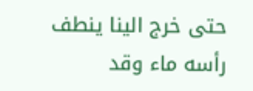حتى خرج الينا ينطف رأسه ماء وقد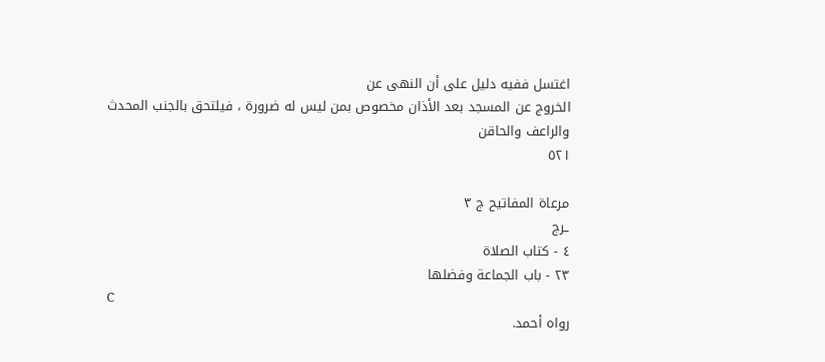اغتسل ففيه دليل على أن النهى عن
الخروج عن المسجد بعد الأذان مخصوص بمن ليس له ضرورة ، فيلتحق بالجنب المحدث والراعف والحاقن
٥٢١

مرعاة المفاتيح ج ٣
ـرج
٤ - كتاب الصلاة
٢٣ - باب الجماعة وفضلها
C
رواه أحمد.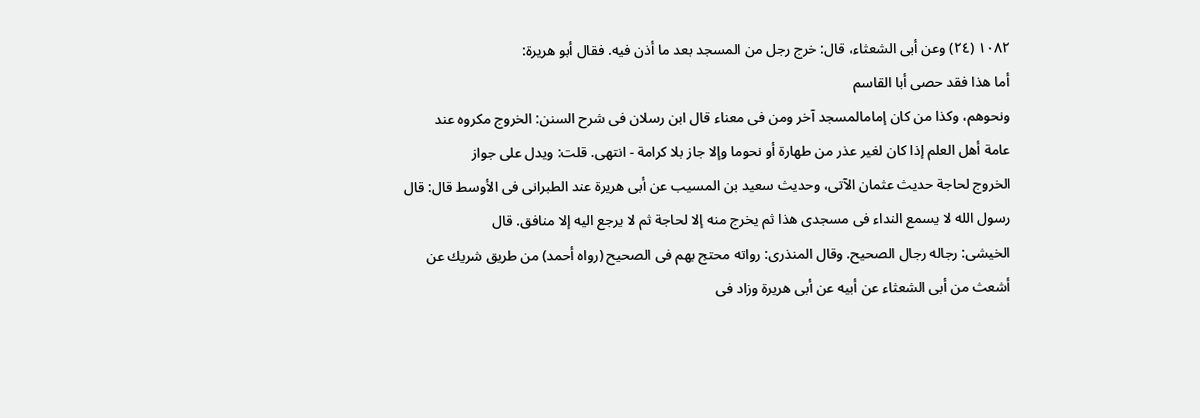١٠٨٢ (٢٤) وعن أبى الشعثاء، قال: خرج رجل من المسجد بعد ما أذن فيه. فقال أبو هريرة:
أما هذا فقد حصى أبا القاسم
ونحوهم، وكذا من كان إمامالمسجد آخر ومن فى معناء قال ابن رسلان فى شرح السنن: الخروج مكروه عند
عامة أهل العلم إذا كان لغير عذر من طهارة أو نحوما وإلا جاز بلا كرامة - انتهى. قلت: ويدل على جواز
الخروج لحاجة حديث عثمان الآتى، وحديث سعيد بن المسيب عن أبى هريرة عند الطبرانى فى الأوسط قال: قال
رسول الله لا يسمع النداء فى مسجدى هذا ثم يخرج منه إلا لحاجة ثم لا يرجع اليه إلا منافق. قال
الخيشى: رجاله رجال الصحيح. وقال المنذرى: رواته محتج بهم فى الصحيح (رواه أحمد) من طريق شريك عن
أشعث من أبى الشعثاء عن أبيه عن أبى هريرة وزاد فى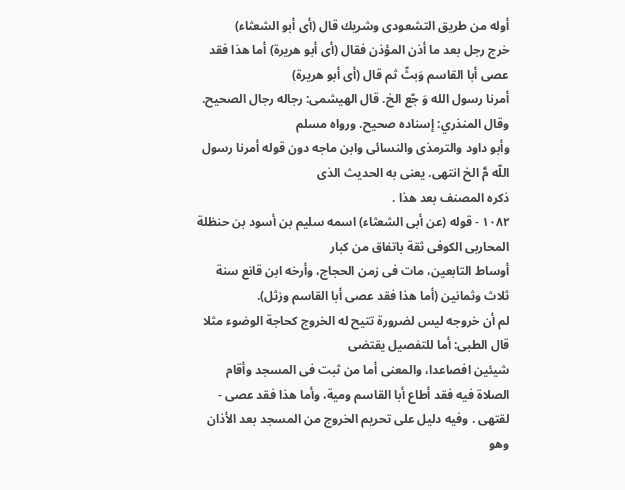أوله من طريق التشعودى وشريك قال (أى أبو الشعثاء)
خرج رجل بعد ما أذن المؤذن فقال (أى أبو هريرة) أما هذا فقد عصى أبا القاسم وَبثّ ثم قال (أى أبو هريرة)
أمرنا رسول الله وَ جّع الخ. قال الهيشمى: رجاله رجال الصحيح. وقال المنذري: إسناده صحيح. ورواه مسلم
وأبو داود والترمذى والنسائى وابن ماجه دون قوله أمرنا رسول اللّه مَّ الخ انتهى. يعنى به الحديث الذى
ذكره المصنف بعد هذا .
١٠٨٢ - قوله (عن أبى الشعثاء) اسمه سليم بن أسود بن حنظلة المحاربى الكوفى ثقة باتفاق من كبار
أوساط التابعين، مات فى زمن الحجاج، وأرخه ابن قانع سنة ثلاث وثمانين (أما هذا فقد عصى أبا القاسم وزثل).
لم أن خروجه ليس لضرورة تتيح له الخروج كحاجة الوضوء مثلا قال الطبى: أما للتفصيل يقتضى
شيئين افصاعدا، والمعنى أما من ثبت فى المسجد وأقام الصلاة فيه فقد أطاع أبا القاسم ومية، وأما هذا فقد عصى -
لقتهى . وفيه دليل على تحريم الخروج من المسجد بعد الأذان وهو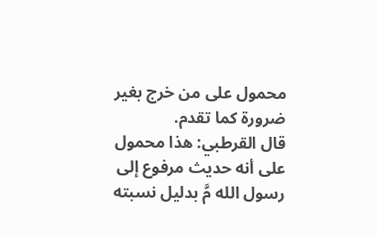محمول على من خرج بغير ضرورة كما تقدم.
قال القرطبي: هذا محمول على أنه حديث مرفوع إلى رسول الله مَّ بدليل نسبته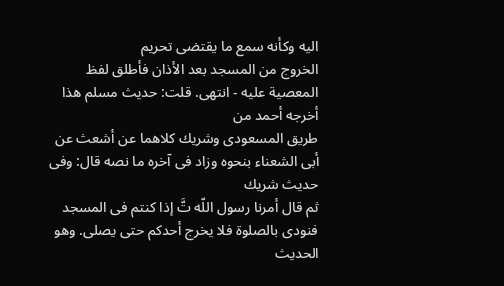اليه وكأنه سمع ما يقتضى تحريم
الخروج من المسجد بعد الأذان فأطلق لفظ المعصية عليه - انتهى. قلت: حديث مسلم هذا أخرجه أحمد من
طریق المسعودی وشريك كلاهما عن أشعث عن أبى الشعناء بنحوه وزاد فى آخره ما نصه قال: وفى حديث شريك
ثم قال أمرنا رسول اللّه تَّ إذا كنتم فى المسجد فنودى بالصلوة فلا يخرج أحدكم حتى يصلى. وهو الحديث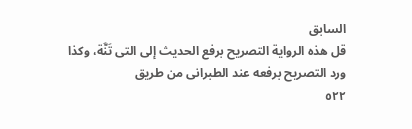السابق
قل هذه الرواية التصريح برفع الحديث إلى التى تَنَّة، وكذا ورد التصريح برفعه عند الطبرانى من طريق
٥٢٢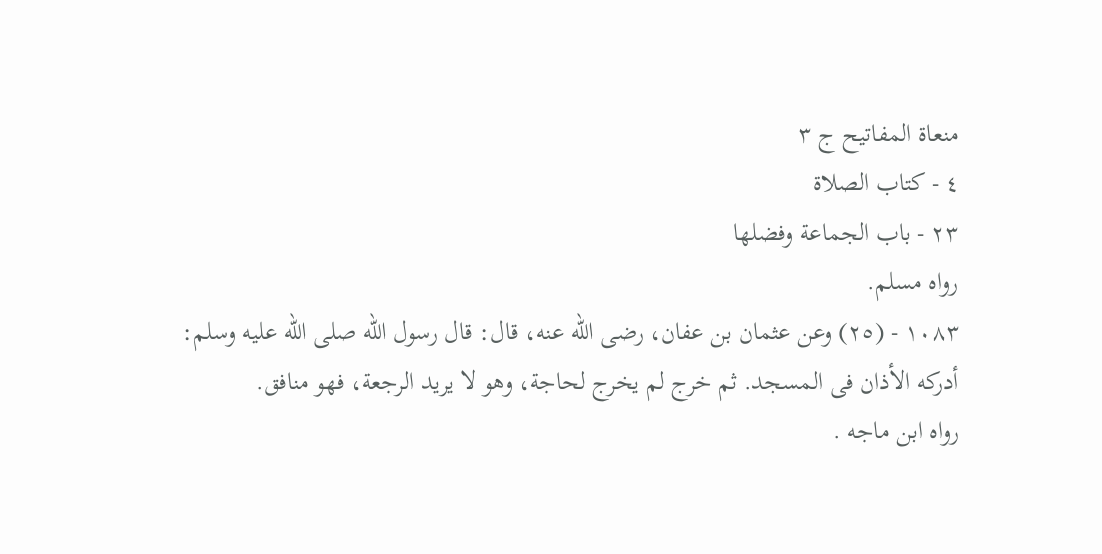منعاة المفاتيح ج ٣
٤ - كتاب الصلاة
٢٣ - باب الجماعة وفضلها
رواه مسلم.
١٠٨٣ - (٢٥) وعن عثمان بن عفان، رضى الله عنه، قال: قال رسول الله صلى الله عليه وسلم:
أدركه الأذان فى المسجد. ثم خرج لم يخرج لحاجة، وهو لا يريد الرجعة، فهو منافق.
رواه ابن ماجه .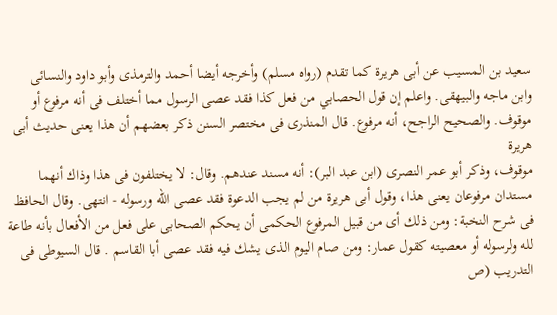سعيد بن المسيب عن أبى هريرة كما تقدم (رواه مسلم) وأخرجه أيضا أحمد والترمذى وأبو داود والنسائى
وابن ماجه والبيهقى. واعلم إن قول الحصابي من فعل كذا فقد عصى الرسول مما أختلف فى أنه مرفوع أو
موقوف. والصحيح الراجح، أنه مرفوع. قال المنذرى فى مختصر السنن ذكر بعضهم أن هذا يعنى حديث أبى هريرة
موقوف، وذكر أبو عمر النصرى (ابن عبد البر): أنه مسند عندهم. وقال: لا يختلفون فى هذا وذاك أنهما
مستدان مرفوعان يعنى هذا، وقول أبى هريرة من لم يجب الدعوة فقد عصى الله ورسوله - انتهى. وقال الحافظ
فى شرح النخبة: ومن ذلك أى من قبيل المرفوع الحكمى أن يحكم الصحابى على فعل من الأفعال بأنه طاعة
لله ولرسوله أو معصيته كقول عمار: ومن صام اليوم الذى يشك فيه فقد عصى أبا القاسم . قال السيوطى فى
التدريب (ص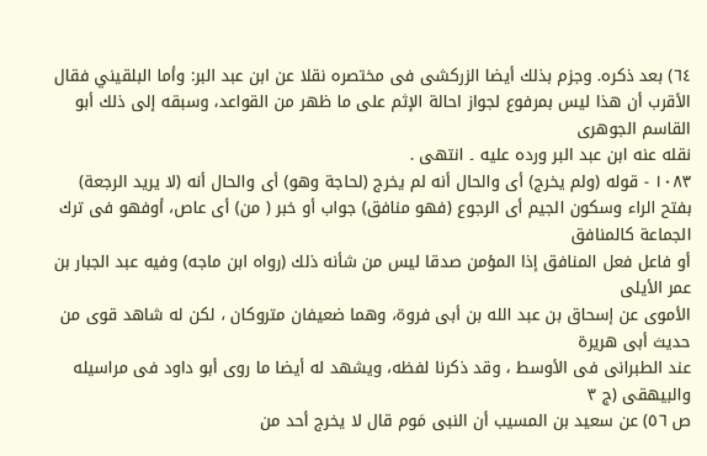٦٤) بعد ذكره. وجزم بذلك أيضا الزركشى فى مختصره نقلا عن ابن عبد البر: وأما البلقيني فقال
الأقرب أن هذا ليس بمرفوع لجواز احالة الإثم على ما ظهر من القواعد، وسبقه إلى ذلك أبو القاسم الجوهرى
نقله عنه ابن عبد البر وردہ علیه ۔ انتهى .
١٠٨٣ - قوله (ولم يخرج) أى والحال أنه لم يخرج (لحاجة وهو) أى والحال أنه (لا يريد الرجعة)
بفتح الراء وسكون الجيم أى الرجوع (فهو منافق) جواب أو خبر ( من) أى عاص، أوفهو فى ترك الجماعة كالمنافق
أو فاعل فعل المنافق إذا المؤمن صدقا ليس من شأنه ذلك (رواه ابن ماجه) وفيه عبد الجبار بن عمر الأيلى
الأموى عن إسحاق بن عبد الله بن أبى فروة، وهما ضعيفان متروكان ، لكن له شاهد قوى من حديث أبى هريرة
عند الطبرانى فى الأوسط ، وقد ذكرنا لفظه، ويشهد له أيضا ما روى أبو داود فى مراسيله والبيهقى (ج ٣
ص ٥٦) عن سعيد بن المسيب أن النبى مَوم قال لا يخرج أحد من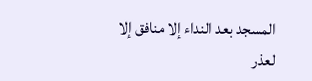المسجد بعد النداء إلا منافق إلا لعذر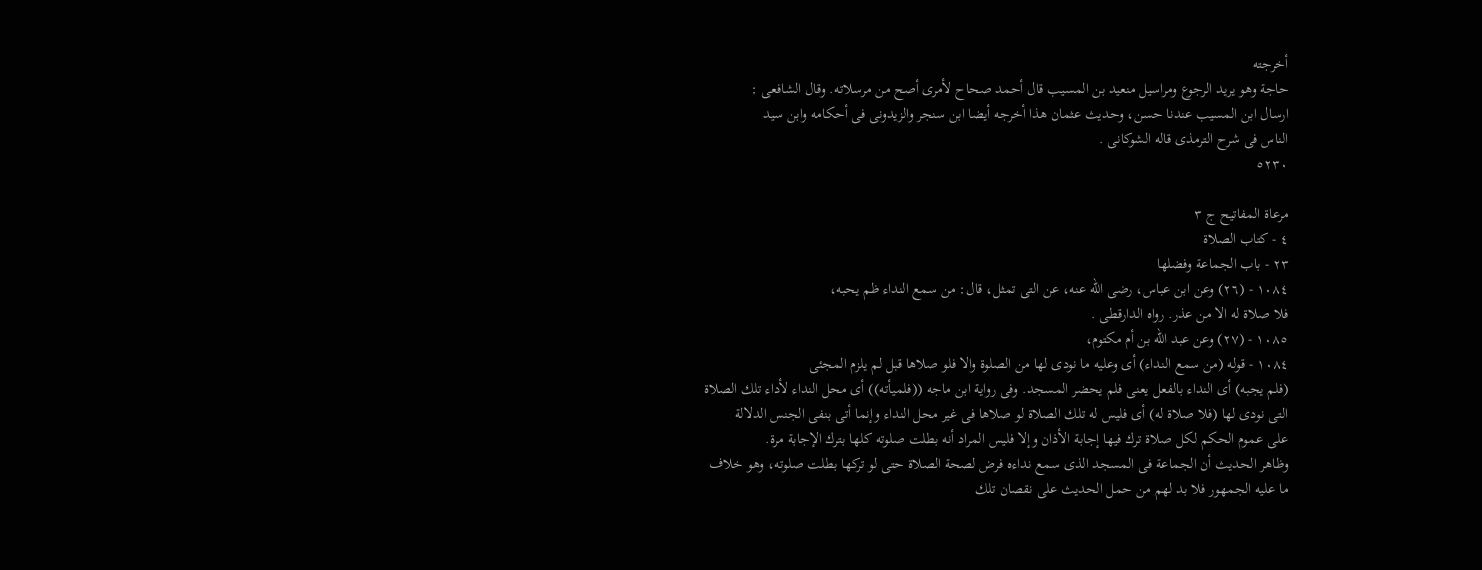أخرجته
حاجة وهو يريد الرجوع ومراسيل منعيد بن المسيب قال أحمد صحاح لأمرى أصح من مرسلاته. وقال الشافعى :
ارسال ابن المسيب عندنا حسن، وحديث عثمان هذا أخرجه أيضا ابن سنجر والزيدونى فى أحكامه وابن سيد
الناس فى شرح الترمذى قاله الشوكانى .
٥٢٣٠

مرعاة المفاتيح ج ٣
٤ - كتاب الصلاة
٢٣ - باب الجماعة وفضلها
١٠٨٤ - (٢٦) وعن ابن عباس، رضى الله عنه، عن التى تمثل، قال: من سمع النداء ظم يحبه،
فلا صلاة له الا من عذر. رواه الدارقطى .
١٠٨٥ - (٢٧) وعن عبد الله بن أم مكتوم،
١٠٨٤ - قوله (من سمع النداء) أى وعليه ما نودى لها من الصلوة والا فلو صلاها قبل لم يلزم المجئى
(فلم يجبه) أى النداء بالفعل يعنى فلم يحضر المسجد. وفى رواية ابن ماجه ((فلميأته)) أى محل النداء لأداء تلك الصلاة
التى نودى لها (فلا صلاة له) أى فليس له تلك الصلاة لو صلاها فى غير محل النداء وإنما أتى بنفى الجنس الدلالة
على عموم الحكم لكل صلاة ترك فيها إجابة الأذان وإلا فليس المراد أنه بطلت صلوته كلها بترك الإجابة مرة.
وظاهر الحديث أن الجماعة فى المسجد الذى سمع نداءه فرض لصحة الصلاة حتى لو تركها بطلت صلوته، وهو خلاف
ما عليه الجمهور فلا بد لهم من حمل الحديث على نقصان تلك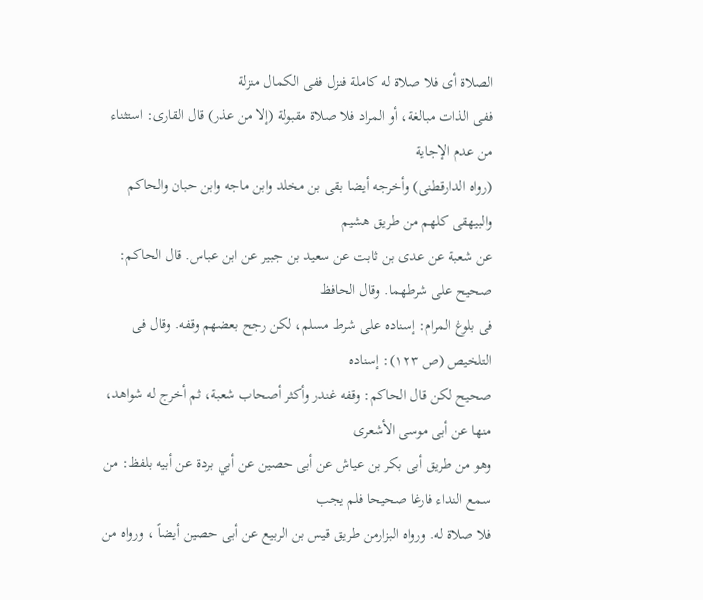الصلاة أى فلا صلاة له كاملة فنزل ففى الكمال منزلة
ففى الذات مبالغة، أو المراد فلا صلاة مقبولة (إلا من عذر) قال القارى: استثناء من عدم الإجاية
(رواه الدارقطنى) وأخرجه أيضا بقى بن مخلد وابن ماجه وابن حبان والحاكم والبيهقى كلهم من طريق هشيم
عن شعبة عن عدى بن ثابت عن سعيد بن جبير عن ابن عباس. قال الحاكم: صحيح على شرطهما. وقال الحافظ
فى بلوغ المرام: إسناده على شرط مسلم، لكن رجح بعضهم وقفه. وقال فى التلخيص (ص ١٢٣): إسناده
صحيح لكن قال الحاكم: وقفه غندر وأكثر أصحاب شعبة، ثم أخرج له شواهد، منها عن أبى موسى الأشعرى
وهو من طريق أبى بكر بن عياش عن أبى حصين عن أبي بردة عن أبيه بلفظ: من سمع النداء فارغا صحيحا فلم يجب
فلا صلاة له. ورواه البزارمن طريق قيس بن الربيع عن أبى حصين أيضاً ، ورواه من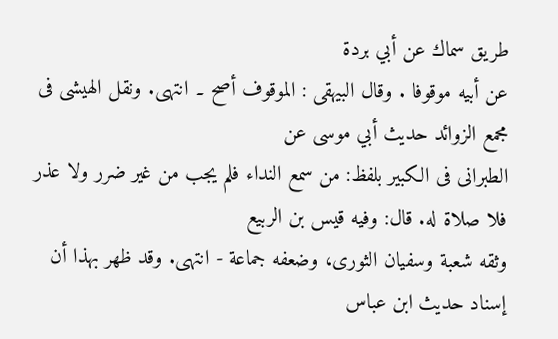طريق سماك عن أبي بردة
عن أبيه موقوفا . وقال البيهقى : الموقوف أصح ۔ انتهى. ونقل الهیشی فی مجمع الزوائد حديث أبي موسى عن
الطبرانى فى الكبير بلفظ: من سمع النداء فلم يجب من غير ضرر ولا عذر فلا صلاة له. قال: وفيه قيس بن الربيع
وثقه شعبة وسفيان الثورى، وضعفه جماعة - انتهى. وقد ظهر بهذا أن إسناد حديث ابن عباس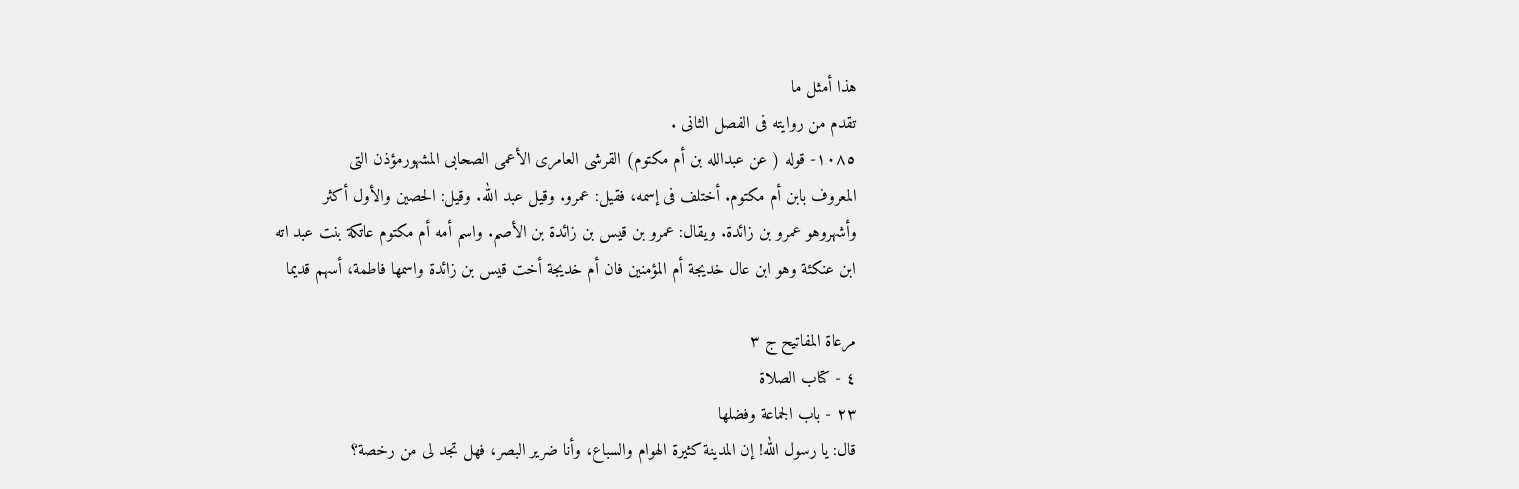هذا أمثل ما
تقدم من روايته فى الفصل الثانى .
١٠٨٥- قوله ( عن عبدالله بن أم مكتوم) القرشى العامرى الأعمى الصحابى المشهورمؤذن التى
المعروف بابن أم مكتوم. أختلف فى إسمه، فقيل: عمرو. وقيل عبد الله. وقيل: الحصين والأول أكثر
وأشهروهو عمرو بن زائدة. ويقال: عمرو بن قيس بن زائدة بن الأصم. واسم أمه أم مكتوم عاتكة بنت عبد اته
ابن عنكئة وهو ابن عال خديجة أم المؤمنين فان أم خديجة أخت قيس بن زائدة واسمها فاطمة، أسهم قديما

مرعاة المفاتيح ج ٣
٤ - كتاب الصلاة
٢٣ - باب الجماعة وفضلها
قال: يا رسول الله! إن المدينة كثيرة الهوام والسباع، وأنا ضرير البصر، فهل تجد لى من رخصة؟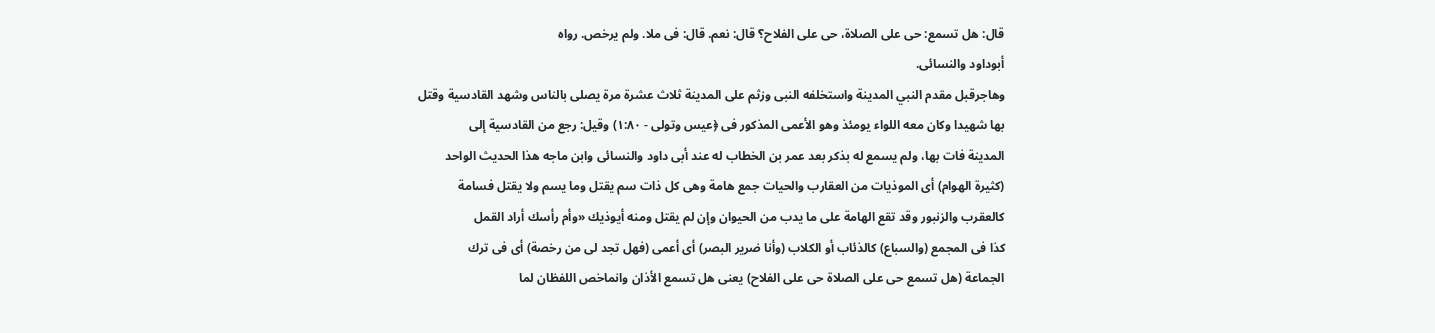قال: هل تسمع: حى على الصلاة، حى على الفلاح؟ قال: نعم. قال: فى ملا. ولم يرخص. رواه
أبوداود والنسائى.
وهاجرقبل مقدم النبي المدينة واستخلفه النبى وزثم على المدينة ثلاث عشرة مرة يصلى بالناس وشهد القادسية وقتل
بها شهيدا وكان معه اللواء يومئذ وهو الأعمى المذكور فى ﴿عيس وتولى - ١:٨٠) وقيل: رجع من القادسية إلى
المدينة فات بها، ولم يسمع له بذكر بعد عمر بن الخطاب له عند أبى داود والنسائى وابن ماجه هذا الحديث الواحد
(كثيرة الهوام) أى الموذيات من العقارب والحيات جمع هامة وهى كل ذات سم يقتل وما يسم ولا يقتل فسامة
كالعقرب والزنبور وقد تقع الهامة على ما يدب من الحيوان وإن لم يقتل ومنه أيوذيك «وأم رأسك أراد القمل
كذا فى المجمع (والسباع) كالذئاب أو الكلاب (وأنا ضرير البصر) أى أعمى (فهل تجد لى من رخصة) أى فى ترك
الجماعة (هل تسمع حى على الصلاة حى على الفلاح) يعنى هل تسمع الأذان وانماخص اللفظان لما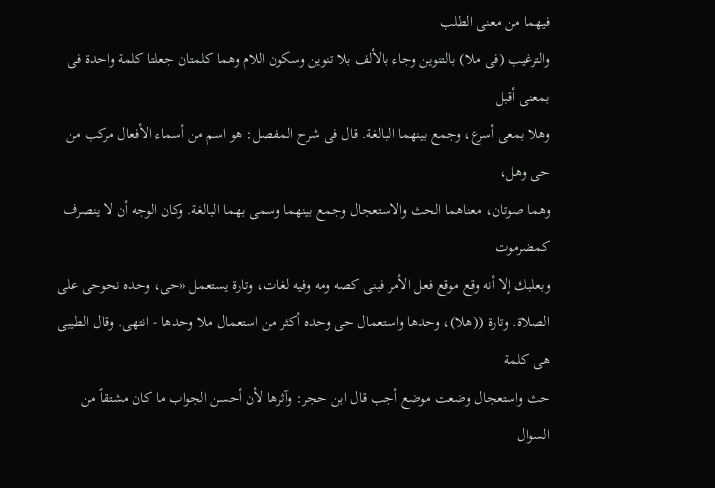فيهما من معنى الطلب
والترغيب (فى ملا) بالتنوين وجاء بالألف بلا تنوين وسكون اللام وهما كلمتان جعلتا كلمة واحدة فى بمعنى أقبل
وهلا بمعى أسرع، وجمع بينهما البالغة. قال فى شرح المفصل: هو اسم من أسماء الأفعال مركب من حى وهل،
وهما صوتان، معناهما الحث والاستعجال وجمع بينهما وسمى بهما البالغة. وكان الوجه أن لا ينصرف كمضرموت
وبعلبك إلا أنه وقع موقع فعل الأمر فبنى كصه ومه وفيه لغات، وتارة يستعمل «حى، وحده نحوحى على
الصلاة. وتارة ((هلا)، وحدها واستعمال حى وحده أكثر من استعمال ملا وحدها - انتهى. وقال الطيبى هى كلمة
حث واستعجال وضعت موضع أجب قال ابن حجر: وآثرها لأن أحسن الجواب ما كان مشتقاً من السوال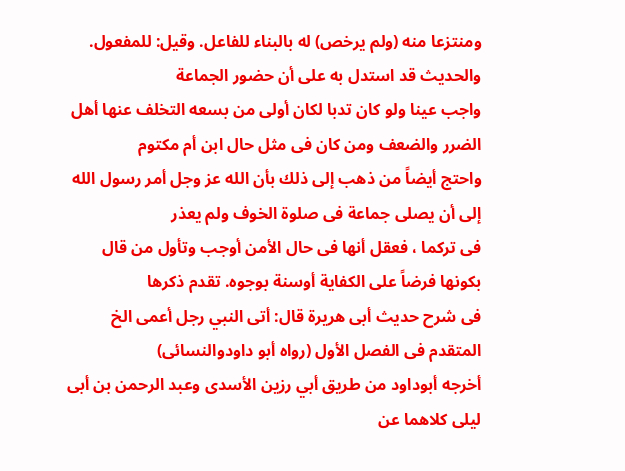ومنتزعا منه (ولم يرخص) له بالبناء للفاعل. وقيل: للمفعول. والحديث قد استدل به على أن حضور الجماعة
واجب عينا ولو كان تدبا لكان أولى من بسعه التخلف عنها أهل الضرر والضعف ومن كان فى مثل حال ابن أم مكتوم
واحتج أيضاً من ذهب إلى ذلك بأن الله عز وجل أمر رسول الله إلى أن يصلى جماعة فى صلوة الخوف ولم يعذر
فى تركما ، فعقل أنها فى حال الأمن أوجب وتأول من قال بكونها فرضاً على الكفاية أوسنة بوجوه. تقدم ذكرها
فى شرح حديث أبى هريرة قال: أتى النبي رجل أعمى الخ المتقدم فى الفصل الأول (رواه أبو داودوالنسائى)
أخرجه أبوداود من طريق أبي رزين الأسدى وعبد الرحمن بن أبى ليلى كلاهما عن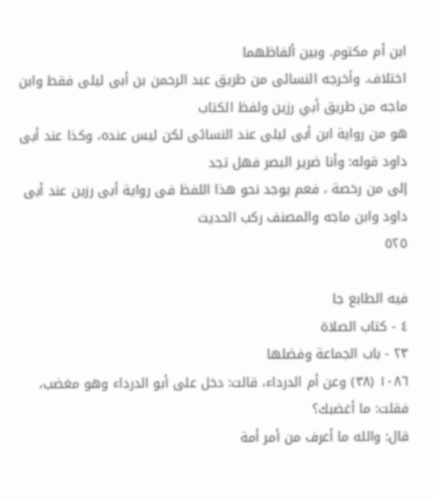ابن أم مكتوم. وبين ألفاظهما
اختلاف. وأخرجه النسائى من طريق عبد الرحمن بن أبى ليلى فقط وابن ماجه من طريق أبي رزين ولفظ الكتاب
هو من رواية ابن أبى ليلى عند النسائى لكن ليس عنده، وكذا عند أبى داود قوله: وأنا ضرير البصر فهل تجد
إلى من رخصة ، فعم يوجد نحو هذا اللفظ فى رواية أبى رزين عند أبى داود وابن ماجه والمصنف ركب الحديث
٥٢٥

فيه الطابع جا
٤ - كتاب الصلاة
٢٣ - باب الجماعة وفضلها
١٠٨٦ (٣٨) وعن أم الدرداء، قالت: دخل على أبو الدرداء وهو مغضب، فقلت: ما أغضبك؟
قال: والله ما أعرف من أمر أمة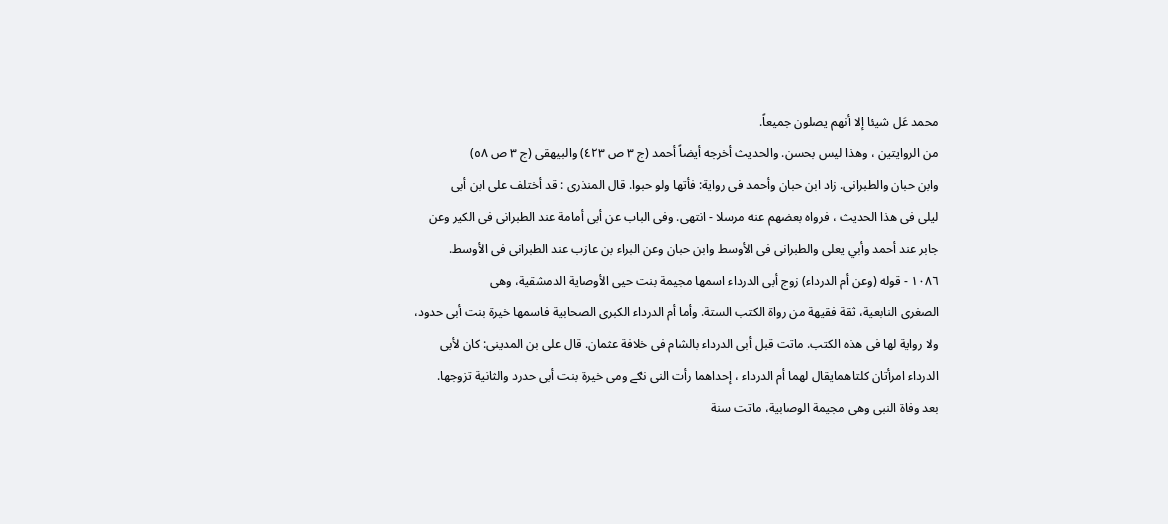محمد عَل شيئا إلا أنهم يصلون جميعاً.
من الروايتين ، وهذا ليس بحسن. والحديث أخرجه أيضاً أحمد (ج ٣ ص ٤٢٣) والبيهقى (ج ٣ ص ٥٨)
وابن حبان والطبرانى. زاد ابن حبان وأحمد فى رواية: فأتها ولو حبوا. قال المنذرى : قد أختلف على ابن أبى
ليلى فى هذا الحديث ، فرواه بعضهم عنه مرسلا - انتهى. وفى الباب عن أبى أمامة عند الطبرانى فى الكير وعن
جابر عند أحمد وأبي يعلى والطبرانى فى الأوسط وابن حبان وعن البراء بن عازب عند الطبرانى فى الأوسط.
١٠٨٦ - قوله (وعن أم الدرداء) زوج أبى الدرداء اسمها مجيمة بنت حيى الأوصاية الدمشقية، وهى
الصغرى النابعية، ثقة فقيهة من رواة الكتب الستة. وأما أم الدرداء الكبرى الصحابية فاسمها خيرة بنت أبى حدود،
ولا رواية لها فى هذه الكتب. ماتت قبل أبى الدرداء بالشام فى خلافة عثمان. قال على بن المدینی: کان لأبى
الدرداء امرأتان كلتاهمایقال لهما أم الدرداء ، إحداهما رأت النی نګے ومی خیرة بنت أبى حدرد والثانية تزوجها.
بعد وفاة النبى وهى مجيمة الوصابية، ماتت سنة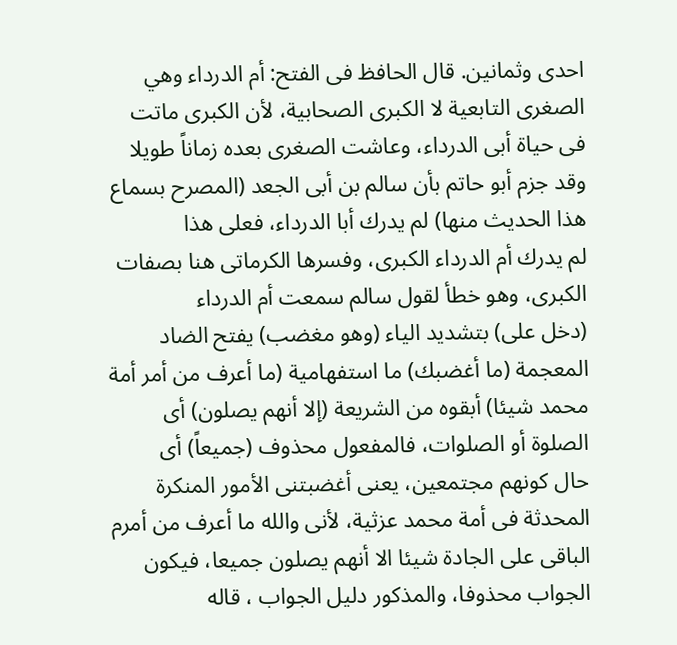احدى وثمانين. قال الحافظ فى الفتح: أم الدرداء وهي
الصغرى التابعية لا الكبرى الصحابية، لأن الكبرى ماتت فى حياة أبى الدرداء، وعاشت الصغرى بعده زماناً طويلا
وقد جزم أبو حاتم بأن سالم بن أبى الجعد (المصرح بسماع هذا الحديث منها) لم يدرك أبا الدرداء، فعلى هذا
لم يدرك أم الدرداء الكبرى، وفسرها الكرماتى هنا بصفات الكبرى، وهو خطأ لقول سالم سمعت أم الدرداء
(دخل على) بتشديد الياء (وهو مغضب) يفتح الضاد المعجمة (ما أغضبك) ما استفهامية (ما أعرف من أمر أمة
محمد شيئا) أبقوه من الشريعة (إلا أنهم يصلون) أى الصلوة أو الصلوات، فالمفعول محذوف (جميعاً) أى
حال كونهم مجتمعين، يعنى أغضبتنى الأمور المنكرة المحدثة فى أمة محمد عزثية، لأنى والله ما أعرف من أمرم
الباقى على الجادة شيئا الا أنهم يصلون جميعا، فيكون الجواب محذوفا، والمذكور دليل الجواب ، قاله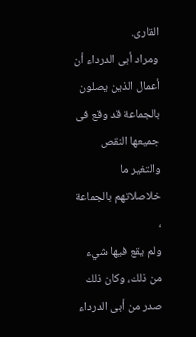القارى.
ومراد أبى الدرداء أن أعمال الذين يصلون بالجماعة قد وقع فى جميعها النقص والتغير ما خلاصلاتهم بالجماعة ،
ولم يقع فيها شيء من ذلك، وكان ذلك صدر من أبى الدرداء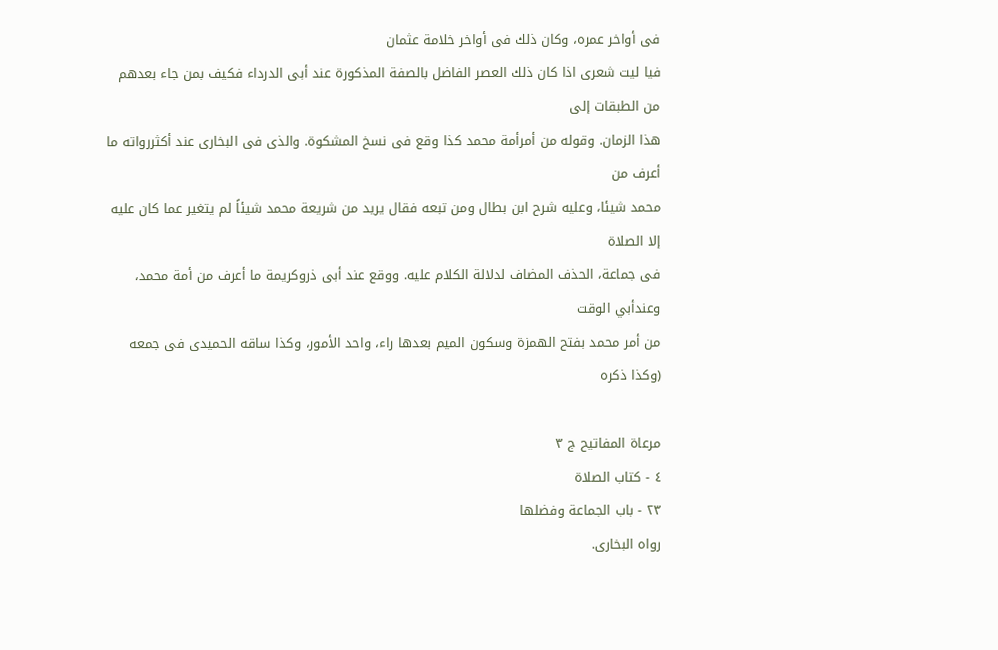فى أواخر عمره، وكان ذلك فى أواخر خلامة عثمان
فيا ليت شعرى اذا كان ذلك العصر الفاضل بالصفة المذكورة عند أبى الدرداء فكيف بمن جاء بعدهم من الطبقات إلى
هذا الزمان. وقوله من أمرأمة محمد كذا وقع فى نسخ المشكوة. والذى فى البخارى عند أكثررواته ما أعرف من
محمد شيئا، وعليه شرح ابن بطال ومن تبعه فقال يريد من شريعة محمد شيئاً لم يتغير عما كان عليه إلا الصلاة
فى جماعة، الحذف المضاف لدلالة الكلام عليه. ووقع عند أبى ذروكريمة ما أعرف من أمة محمد، وعندأبي الوقت
من أمر محمد بفتح الهمزة وسكون الميم بعدها راء، واحد الأمور، وكذا ساقه الحميدى فى جمعه (وكذا ذكره

مرعاة المفاتيح ج ٣
٤ - كتاب الصلاة
٢٣ - باب الجماعة وفضلها
رواه البخارى.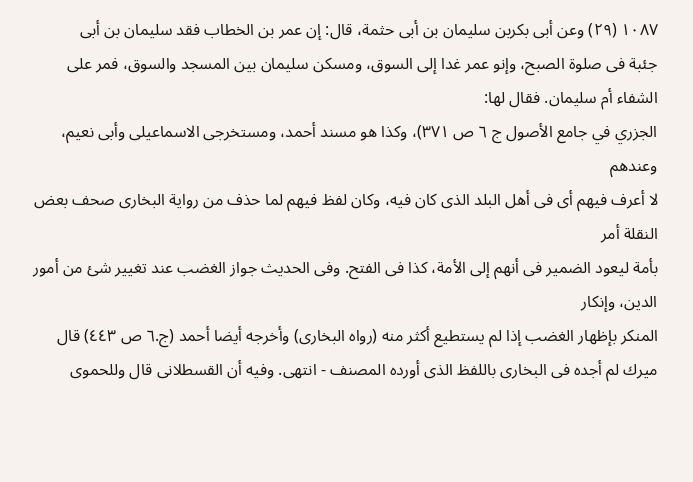١٠٨٧ (٢٩) وعن أبى بكربن سليمان بن أبى حثمة، قال: إن عمر بن الخطاب فقد سليمان بن أبى
جئبة فى صلوة الصبح، وإنو عمر غدا إلى السوق، ومسكن سليمان بين المسجد والسوق، فمر على
الشفاء أم سليمان. فقال لها:
الجزري في جامع الأصول ج ٦ ص ٣٧١)، وكذا هو مسند أحمد، ومستخرجى الاسماعيلى وأبى نعيم، وعندهم
لا أعرف فيهم أى فى أهل البلد الذى كان فيه، وكان لفظ فيهم لما حذف من رواية البخارى صحف بعض النقلة أمر
بأمة ليعود الضمير فى أنهم إلى الأمة، كذا فى الفتح. وفى الحديث جواز الغضب عند تغيير شئ من أمور الدين، وإنكار
المنكر بإظهار الغضب إذا لم يستطيع أكثر منه (رواه البخارى) وأخرجه أيضا أحمد (ج.٦ ص ٤٤٣) قال
ميرك لم أجده فى البخارى باللفظ الذى أورده المصنف - انتهى. وفيه أن القسطلانى قال وللحموى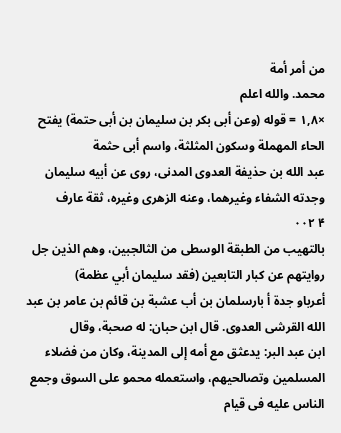من أمر أمة
محمد. والله اعلم
×١,٨ = قوله (وعن أبى بكر بن سليمان بن أبى حتمة) يفتح الحاء المهملة وسكون المثلثة، واسم أبى حثمة
عبد الله بن حذيفة العدوى المدنى، روى عن أبيه سليمان وجدته الشفاء وغيرهما، وعنه الزهرى وغيره، ثقة عارف
۴ ٠٠٢
بالتهيب من الطبقة الوسطى من الثالجبين، وهم الذين جل روايتهم عن كبار التابعين (فقد سليمان أبي عظمة)
أعرباو جدة أ بارسلمان بن أب عشبة بن قائم بن عامر بن عبد الله القرشى العدوى. قال ابن حبان: له صحبة، وقال
ابن عبد البر: يدعثق مع أمه إلى المدينة، وكان من فضلاء المسلمين وتصالحيهم، واستعمله محمو على السوق وجمع
الناس عليه فى قيام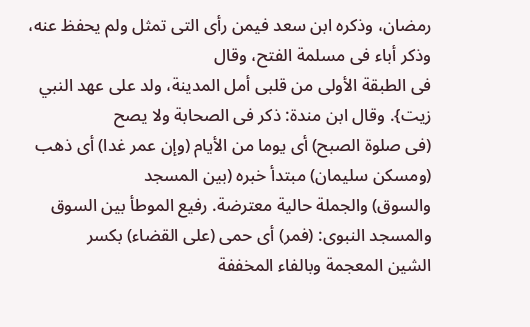رمضان، وذكره ابن سعد فيمن رأى التى تمثل ولم يحفظ عنه، وذكر أباء فى مسلمة الفتح، وقال
فى الطبقة الأولى من قلبى أمل المدينة، ولد على عهد النبي زيت}. وقال ابن مندة: ذكر فى الصحابة ولا يصح
(فى صلوة الصبح) أى يوما من الأيام (وإن عمر غدا) أى ذهب (ومسكن سليمان) مبتدأ خبره (بين المسجد
والسوق) والجملة حالية معترضة. رفيع الموطأ بين السوق والمسجد النبوى: (فمر) أى حمى (على القضاء) بكسر
الشين المعجمة وبالفاء المخففة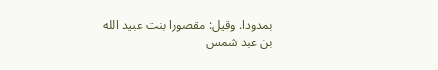بمدودا. وقيل: مقصورا بنت عبيد الله بن عبد شمس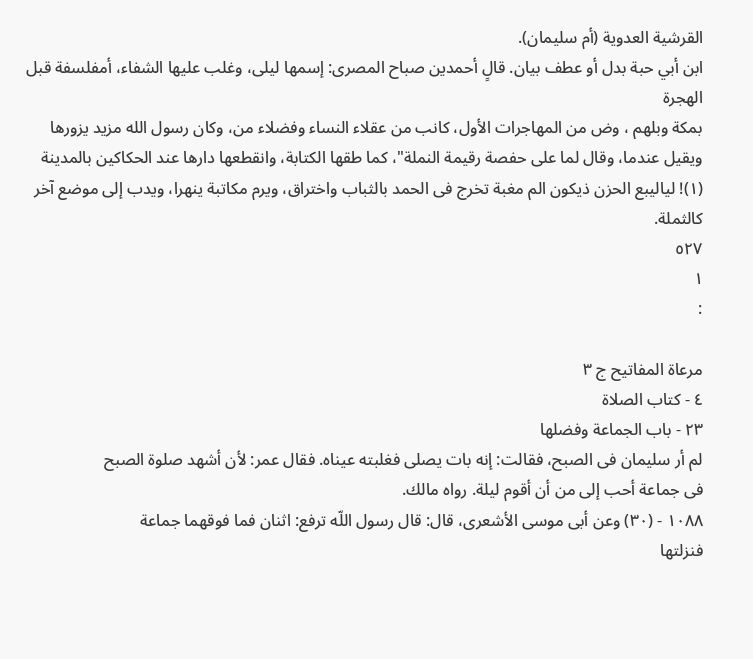القرشية العدوية (أم سليمان).
ابن أبي حبة بدل أو عطف بيان. قالٍ أحمدين صباح المصرى: إسمها ليلى، وغلب عليها الشفاء، أمفلسفة قبل الهجرة
بمكة وبلهم ، وض من المهاجرات الأول، كانب من عقلاء النساء وفضلاء من، وكان رسول الله مزيد يزورها
ويقيل عندما، وقال لما على حفصة رقيمة النملة"، كما طقها الكتابة، وانقطعها دارها عند الحكاكين بالمدينة
(١)! لياليبع الحزن ذيكون الم مغبة تخرج فى الحمد بالثباب واختراق، ويرم مكاتبة ينهرا، ويدب إلى موضع آخر كالثملة.
٥٢٧
١
:

مرعاة المفاتيح ج ٣
٤ - كتاب الصلاة
٢٣ - باب الجماعة وفضلها
لم أر سليمان فى الصبح، فقالت: إنه بات يصلى فغلبته عيناه. فقال عمر: لأن أشهد صلوة الصبح
فى جماعة أحب إلى من أن أقوم ليلة. رواه مالك.
١٠٨٨ - (٣٠) وعن أبى موسى الأشعرى، قال: قال رسول اللّه ترفع: اثنان فما فوقهما جماعة
فنزلتها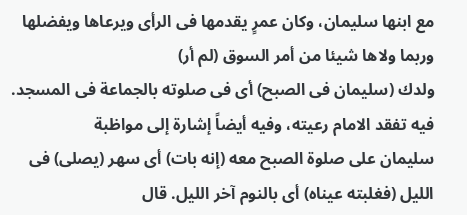مع ابنها سليمان، وكان عمرٍ يقدمها فى الرأى ويرعاها ويفضلها وربما ولاها شيئا من أمر السوق (لم أر)
ولدك (سليمان فى الصبح) أى فى صلوته بالجماعة فى المسجد. فيه تفقد الامام رعيته، وفيه أيضاً إشارة إلى مواظبة
سليمان على صلوة الصبح معه (إنه بات) أى سهر (يصلى) فى الليل (فغلبته عيناه) أى بالنوم آخر الليل. قال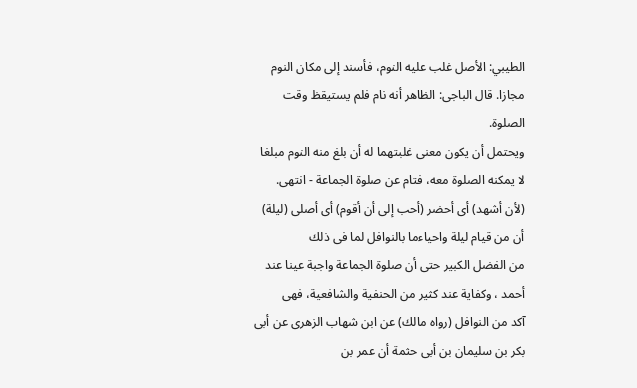الطيبي: الأصل غلب عليه النوم، فأسند إلى مكان النوم مجازا. قال الباجى: الظاهر أنه نام فلم يستيقظ وقت الصلوة.
ويحتمل أن يكون معنى غلبتهما له أن بلغ منه النوم مبلغا لا يمكنه الصلوة معه، فتام عن صلوة الجماعة - انتهى.
(لأن أشهد) أى أحضر (أحب إلى أن أقوم) أى أصلى (ليلة) أن من قيام ليلة واحياءما بالنوافل لما فى ذلك
من الفضل الكبير حتى أن صلوة الجماعة واجبة عينا عند أحمد ، وكفاية عند كثير من الحنفية والشافعية، فهى
آكد من النوافل (رواه مالك) عن ابن شهاب الزهرى عن أبى بكر بن سليمان بن أبى حثمة أن عمر بن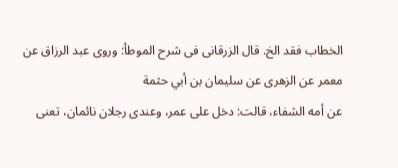الخطاب فقد الخ. قال الزرقانى فى شرح الموطأ: وروى عبد الرزاق عن معمر عن الزهرى عن سليمان بن أبي حثمة
عن أمه الشفاء، قالت: دخل على عمر، وعندى رجلان نائمان، تعنى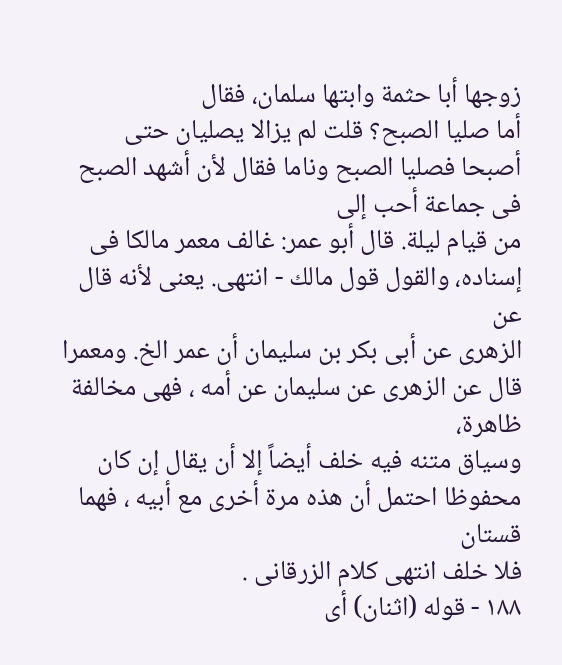زوجها أبا حثمة وابتها سلمان، فقال
أما صليا الصبح؟ قلت لم يزالا يصليان حتى أصبحا فصليا الصبح وناما فقال لأن أشهد الصبح فى جماعة أحب إلى
من قيام ليلة. قال أبو عمر: غالف معمر مالكا فى إسناده، والقول قول مالك - انتهى. يعنى لأنه قال عن
الزهرى عن أبى بكر بن سليمان أن عمر الخ. ومعمرا قال عن الزهرى عن سليمان عن أمه ، فهى مخالفة ظاهرة،
وسياق متنه فيه خلف أيضاً إلا أن يقال إن كان محفوظا احتمل أن هذه مرة أخرى مع أبيه ، فهما قستان
فلا خلف انتهى كلام الزرقانى .
١٨٨ - قوله (اثنان) أى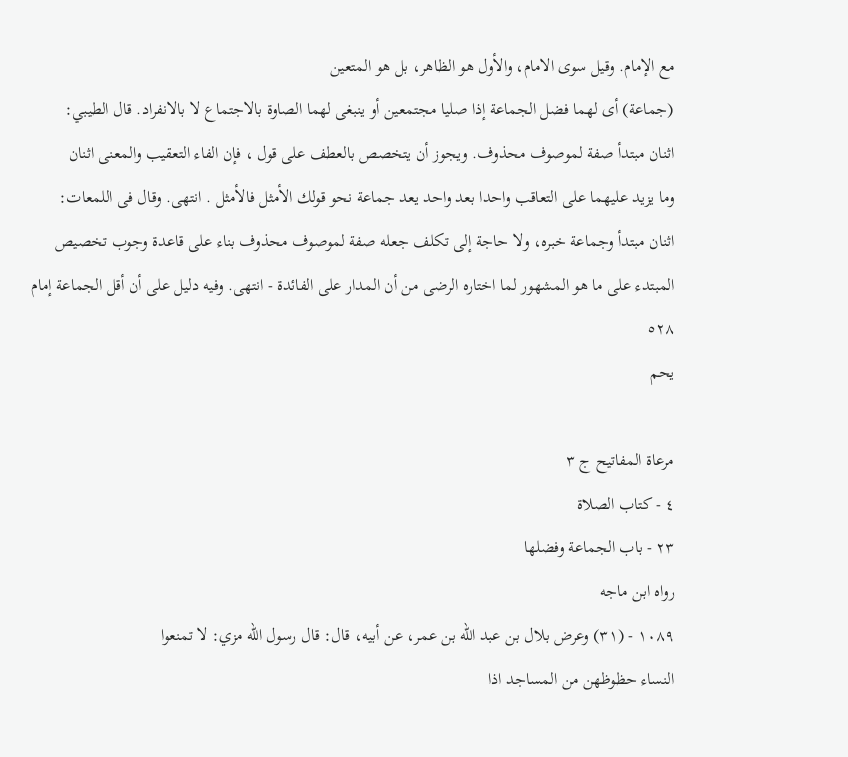مع الإمام. وقيل سوى الامام، والأول هو الظاهر، بل هو المتعين
(جماعة) أى لهما فضل الجماعة إذا صليا مجتمعين أو ينبغى لهما الصاوة بالاجتماع لا بالانفراد. قال الطيبي:
اثنان مبتدأ صفة لموصوف محذوف. ويجوز أن يتخصص بالعطف على قول ، فإن الفاء التعقيب والمعنى اثنان
وما يزيد عليهما على التعاقب واحدا بعد واحد يعد جماعة نحو قولك الأمثل فالأمثل . انتهى. وقال فى اللمعات:
اثنان مبتدأ وجماعة خبره، ولا حاجة إلى تكلف جعله صفة لموصوف محذوف بناء على قاعدة وجوب تخصيص
المبتدء على ما هو المشهور لما اختاره الرضى من أن المدار على الفائدة - انتهى. وفيه دليل على أن أقل الجماعة إمام
٥٢٨
يحم

مرعاة المفاتيح ج ٣
٤ - كتاب الصلاة
٢٣ - باب الجماعة وفضلها
رواه ابن ماجه
١٠٨٩ - (٣١) وعرض بلال بن عبد الله بن عمر، عن أبيه، قال: قال رسول اللّه مزي: لا تمنعوا
النساء حظوظهن من المساجد اذا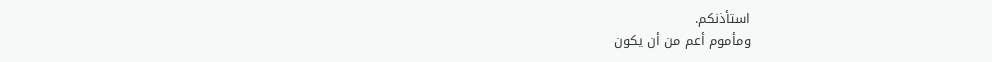استأذنكم.
ومأموم أعم من أن يكون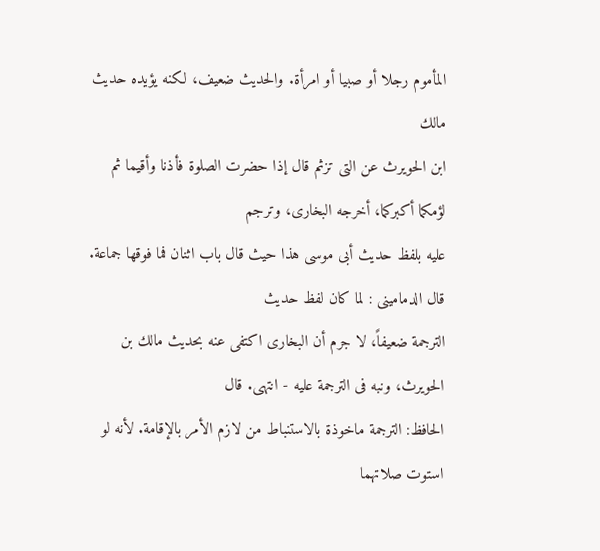المأموم رجلا أو صبيا أو امرأة. والحديث ضعيف، لكنه يؤيده حديث مالك
ابن الحويرث عن التى تزثم قال إذا حضرت الصلوة فأذنا وأقيما ثم لؤمكما أكبركما، أخرجه البخارى، وترجم
عليه بلفظ حديث أبى موسى هذا حيث قال باب اثنان فما فوقها جماعة. قال الدمامينى : لما كان لفظ حديث
الترجمة ضعيفاً، لا جرم أن البخارى اكتفى عنه بحديث مالك بن الحويرث، ونبه فى الترجمة عليه - انتهى. قال
الحافظ: الترجمة ماخوذة بالاستنباط من لازم الأمر بالإقامة. لأنه لو استوت صلاتهما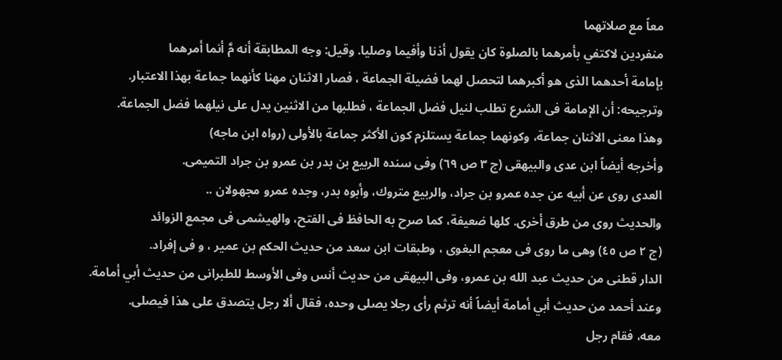معاً مع صلاتهما
منفردين لاكتفي بأمرهما بالصلوة كان يقول أذنا وأفيما وصليا. وقيل: وجه المطابقة أنه مَّ أنما أمرهما
بإمامة أحدهما الذى هو أكبرهما لتحصل لهما فضيلة الجماعة ، فصار الاثنان مهنا كأنهما جماعة بهذا الاعتبار.
وترجيحه: أن الإمامة فى الشرع تطلب لنيل فضل الجماعة ، فطلبها من الاثنين يدل على نيلهما فضل الجماعة.
وهذا معنى الاثنان جماعة، وكونهما جماعة يستلزم كون الأكثر جماعة بالأولى (رواه ابن ماجه)
وأخرجه أيضاً ابن عدى والبيهقى (ج ٣ ص ٦٩) وفى سنده الربيع بن بدر بن عمرو بن جراد التميمى.
العدی روى عن أبيه عن جده عمرو بن جراد، والربيع متروك، وأبوه بدر، وجده عمرو مجهولان ..
والحديث روى من طرق أخرى. كلها ضعيفة، كما صرح به الحافظ فى الفتح، والهيشمى فى مجمع الزوائد
(ج ٢ ص ٤٥) وهى ما روى فى معجم البغوى ، وطبقات ابن سعد من حديث الحكم بن عمیر ، و فى إفراد.
الدار قطنى من حديث عبد الله بن عمرو، وفى البيهقى من حديث أنس وفى الأوسط للطبرانى من حديث أبي أمامة.
وعند أحمد من حديث أبي أمامة أيضاً أنه ترثم رأى رجلا يصلى وحده، فقال ألا رجل يتصدق على هذا فيصلى.
معه، فقام رجل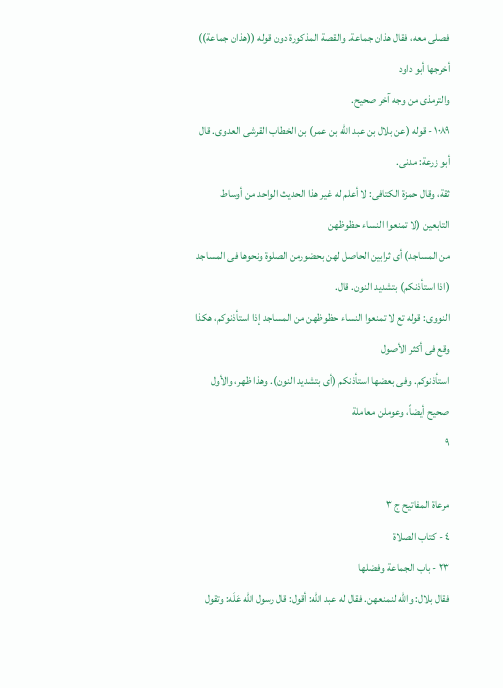فصلى معه، فقال هذان جماعة. والقصة المذكورة دون قوله ((هذان جماعة)) أخرجها أبو داود
والترمذى من وجه آخر صحيح.
١٠٨٩ - قوله (عن بلال بن عبد الله بن عمر) بن الخطاب القرشى العدوى. قال أبو زرعة: مدنى.
ثقة، وقال حمزة الكتافى: لا أعلم له غير هذا الحديث الواحد من أوساط التابعين (لا تمنعوا النساء حظوظهن
من المساجد) أى ثرابين الحاصل لهن بحضورمن الصلوة ونحوها فى المساجد (اذا استأذنكم) بتشديد النون. قال.
النووى: قوله تع لا تمنعوا النساء حظوظهن من المساجد إذا استأذنوكم، هكذا وقع فى أكثر الأصول
استأذنوكم. وفى بعضها استأذنكم (أى بتشديد النون). وهذا ظهر، والأول صحيح أيضاً، وعوملن معاملة
٩

مرعاة المفاتيح ج ٣
٤ - كتاب الصلاة
٢٣ - باب الجماعة وفضلها
فقال بلال: والله لنمنعهن. فقال له عبد الله: أقول: قال رسول اللّه عَلَه: وتقول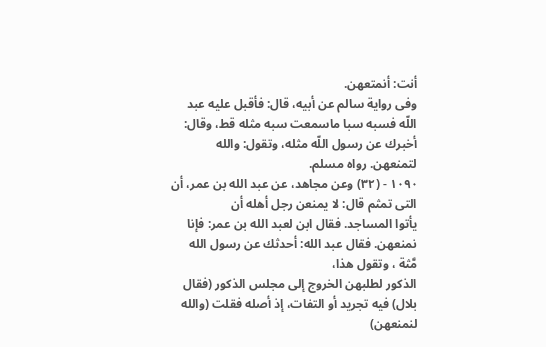أنت: أنمتعهن.
وفى رواية سالم عن أبيه، قال: فأقبل عليه عبد اللّه فسبه سبا ماسمعت سبه مثله قط، وقال:
أخبرك عن رسول اللّه مثله، وتقول: والله لتمنعهن. رواه مسلم.
١٠٩٠ - (٣٢) وعن مجاهد، عن عبد الله بن عمر، أن التى تمثم قال: لا يمنعن رجل أهله أن
يأتوا المساجد. فقال ابن لعبد الله بن عمر: فإنا نمنعهن. فقال عبد الله: أحدثك عن رسول الله
مَّثة ، وتقول هذا،
الذكور لطلبهن الخروج إلى مجلس الذكور (فقال بلال) فيه تجريد أو التفات، إذ أصله فقلت (والله لنمنعهن)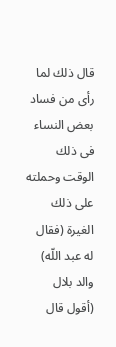قال ذلك لما رأى من فساد بعض النساء فى ذلك الوقت وحملته على ذلك الغيرة (فقال له عبد اللّه) والد بلال
(أقول قال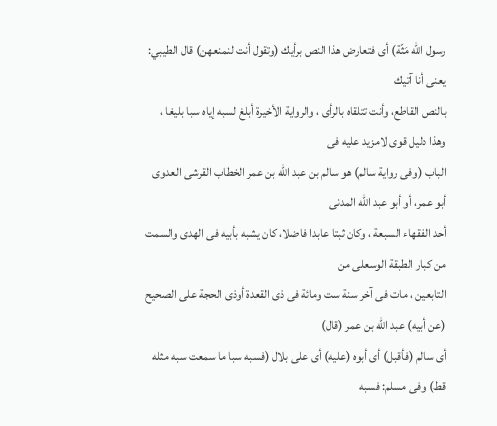رسول اللّه مَثّة) أى فتعارض هذا النص برأيك (وتقول أنت لنمنعهن) قال الطيبي: يعنى أنا آتيك
بالنص القاطع، وأنت تتلقاه بالرأى ، والرواية الأخيرة أبلغ لسبه إياه سبا بليغا ، وهذا دليل قوى لامزيد عليه فى
الباب (وفى رواية سالم) هو سالم بن عبد الله بن عمر الخطاب القرشى العدوى أبو عمر، أو أبو عبد الله المدنى
أحد الفقهاء السبعة ، وكان ثبتا عابدا فاضلا، كان يشبه بأبيه فى الهدى والسمت من كبار الطبقة الوسعلى من
التابعين ، مات فى آخر سنة ست ومائة فى ذى القعدة أوذى الحجة على الصحيح (عن أبيه) عبد الله بن عمر (قال)
أى سالم (فأقبل) أى أبوه (عليه) أى على بلال (فسبه سبا ما سمعت سبه مثله قط) وفى مسلم: فسبه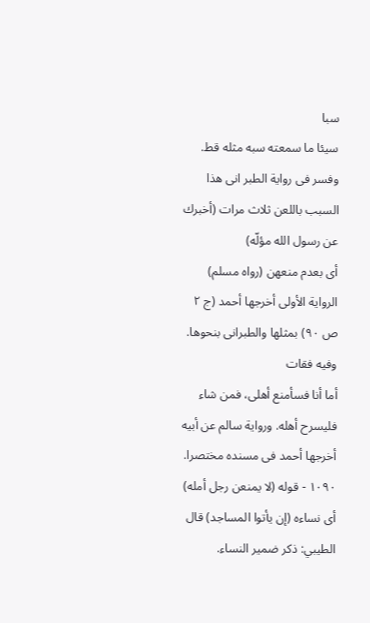سبا
سيئا ما سمعته سبه مثله قط. وفسر فى رواية الطبر انى هذا السبب باللعن ثلاث مرات (أخبرك عن رسول الله مؤلّه)
أى بعدم منعهن (رواه مسلم) الرواية الأولى أخرجها أحمد (ج ٢ ص ٩٠) بمثلها والطبرانى بنحوها. وفيه فقات
أما أنا فسأمنع أهلى، فمن شاء فليسرح أهله. ورواية سالم عن أبيه أخرجها أحمد فى مسنده مختصرا.
١٠٩٠ - قوله (لا يمنعن رجل أمله) أى نساءه (إن يأتوا المساجد) قال الطيبي: ذكر ضمير النساء.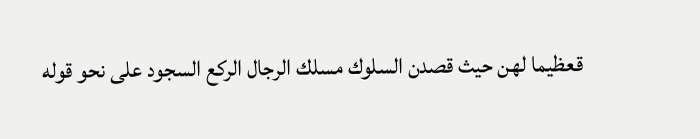قعظيما لهن حيث قصدن السلوك مسلك الرجال الركع السجود على نحو قوله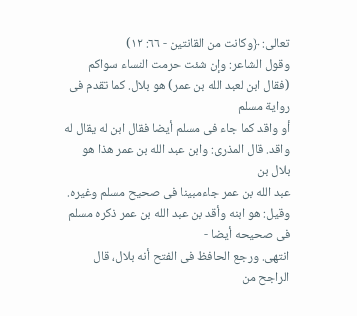تعالى: ﴿وكانت من القانتين - ٦٦: ١٢)
وقول الشاعر: وإن شئت حرمت النساء سواكم (فقال ابن لعبد الله بن عمر) هو بلال. كما تقدم فى رواية مسلم
أو واقد كما جاء فى مسلم أيضا فقال ابن له يقال له واقد. قال المذرى: وابن عبد الله بن عمر هذا هو بلال بن
عبد الله بن عمر جاءمبينا فى صحيح مسلم وغيره. وقيل: هو ابنه وأقد بن عبد الله بن عمر ذكره مسلم فى صحيحه أيضا -
انتهى. ورجع الحافظ فى الفتح أنه بلال، قال الراجح من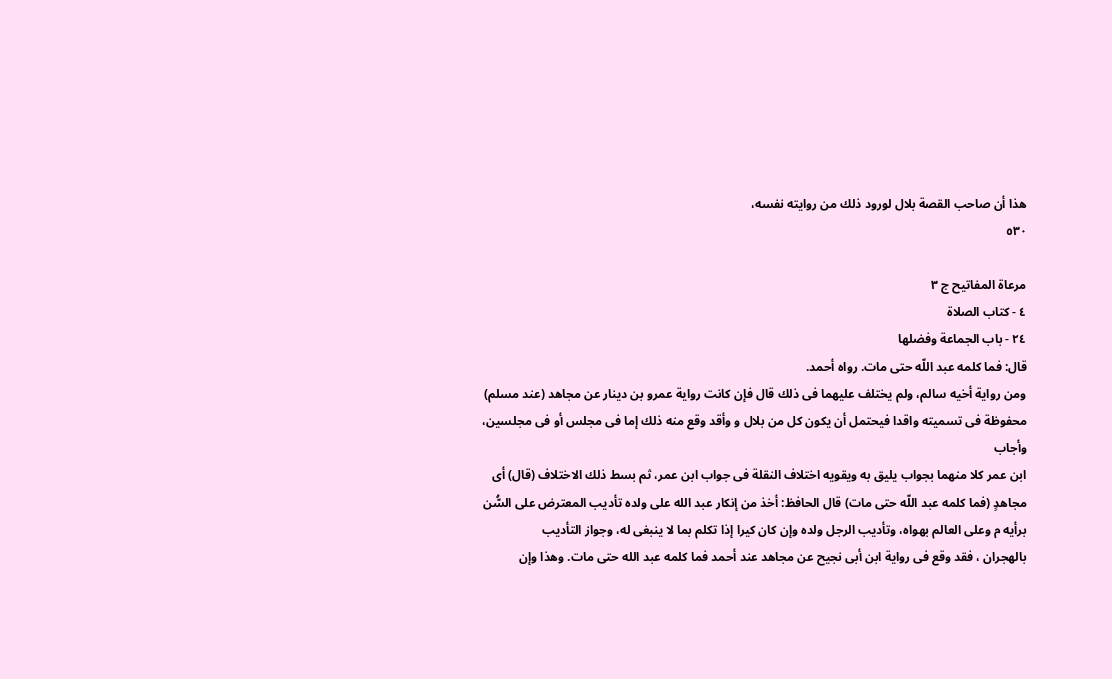هذا أن صاحب القصة بلال لورود ذلك من روايته نفسه،
٥٣٠

مرعاة المفاتيح ج ٣
٤ - كتاب الصلاة
٢٤ - باب الجماعة وفضلها
قال: فما كلمه عبد اللّه حتى مات. رواه أحمد.
ومن رواية أخيه سالم، ولم يختلف عليهما فى ذلك قال فإن كانت رواية عمرو بن دينار عن مجاهد (عند مسلم)
محفوظة فى تسميته واقدا فيحتمل أن يكون كل من بلال و وأقد وقع منه ذلك إما فى مجلس أو فى مجلسين، وأجاب
ابن عمر كلا منهما بجواب يليق به ويقويه اختلاف النقلة فى جواب ابن عمر، ثم بسط ذلك الاختلاف (قال) أى
مجاهدٍ (فما كلمه عبد اللّه حتى مات) قال الحافظ: أخذ من إنكار عبد الله على ولده تأديب المعترض على السُّن
برأيه م وعلى العالم بهواه، وتأديب الرجل ولده وإن كان كيرا إذا تكلم بما لا ينبغى له، وجواز التأديب
بالهجران ، فقد وقع فى رواية ابن أبى نجيح عن مجاهد عند أحمد فما كلمه عبد الله حتى مات. وهذا وإن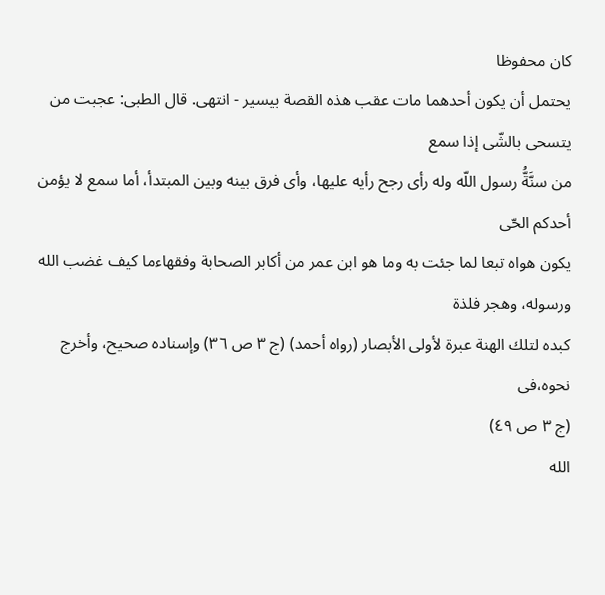كان محفوظا
يحتمل أن يكون أحدهما مات عقب هذه القصة بيسير - انتهى. قال الطبى: عجبت من يتسحى بالشّى إذا سمع
من سنَّةُّ رسول اللّه وله رأى رجح رأيه عليها، وأى فرق بينه وبين المبتدأ، أما سمع لا يؤمن أحدكم الحّى
يكون هواه تبعا لما جئت به وما هو ابن عمر من أكابر الصحابة وفقهاءما كيف غضب الله ورسوله، وهجر فلذة
كبده لتلك الهنة عبرة لأولى الأبصار (رواه أحمد) (ج ٣ ص ٣٦) وإسناده صحيح، وأخرج نحوه،فى
(ج ٣ ص ٤٩)
الله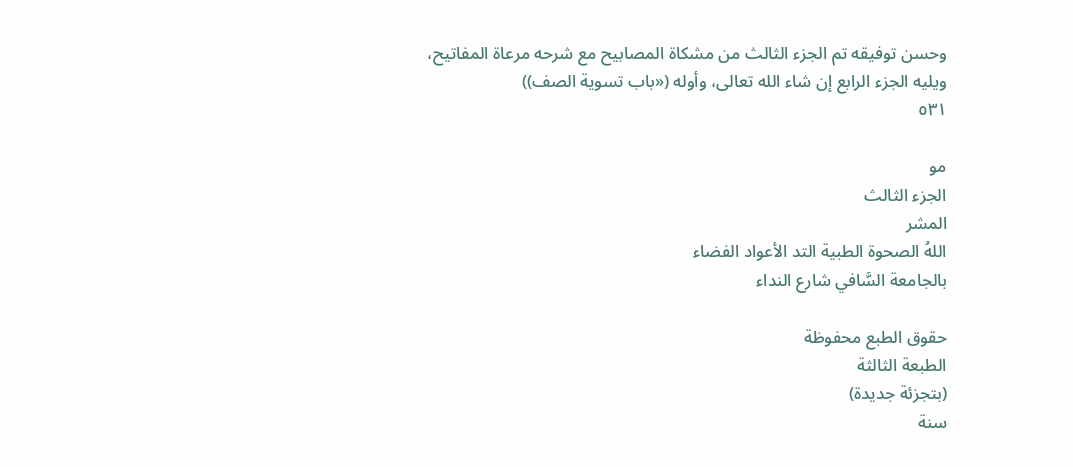وحسن توفيقه تم الجزء الثالث من مشكاة المصابيح مع شرحه مرعاة المفاتيح،
ويليه الجزء الرابع إن شاء الله تعالى، وأوله («باب تسوية الصف))
٥٣١

مو
الجزء الثالث
المشر
اللهُ الصحوة الطبية التد الأعواد الفضاء
بالجامعة السَّافي شارع النداء

حقوق الطبع محفوظة
الطبعة الثالثة
(بتجزئة جديدة)
سنة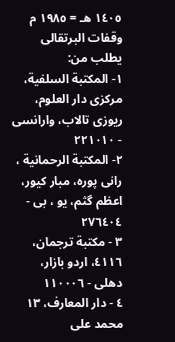١٤٠٥ هـ = ١٩٨٥ م
وقفات البرتقالى
يطلب من:
١- المكتبة السلفية، مركزى دار العلوم، ريوزى تالاب، وارانسى - ٢٢١٠١٠
٢- المكتبة الرحمانية ، رانی پوره، مبار کیور، اعظم گثم، یو ، بی - ٢٧٦٤٠٤
٣ - مكتبة ترجمان، ٤١١٦، اردو بازار، دهلى - ١١٠٠٠٦
٤ - دار المعارف، ١٣ محمد على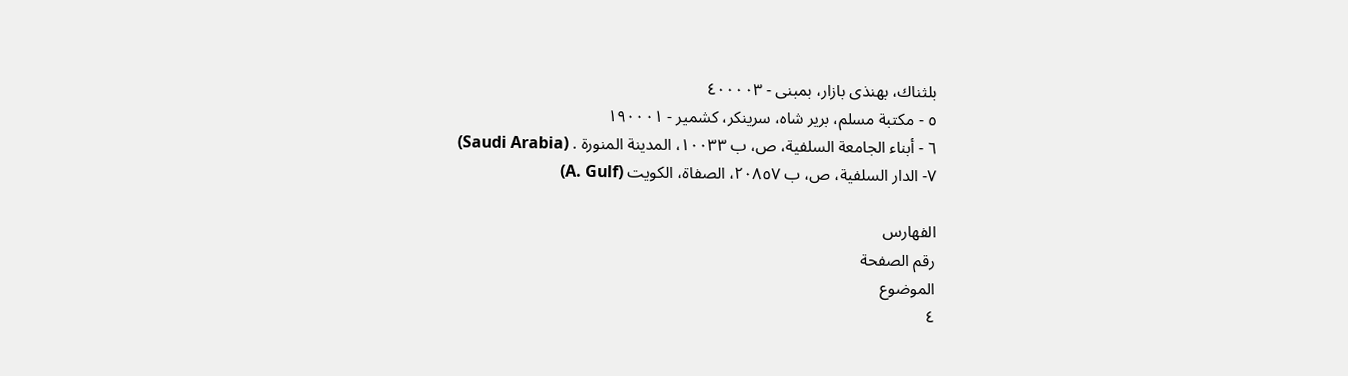بلثناك، بهنذى بازار، بمبنى - ٤٠٠٠٠٣
٥ - مكتبة مسلم، برير شاه، سرينكر، كشمير - ١٩٠٠٠١
٦ - أبناء الجامعة السلفية، ص، ب ١٠٠٣٣، المدينة المنورة . (Saudi Arabia)
٧- الدار السلفية، ص، ب ٢٠٨٥٧، الصفاة، الكويت (A. Gulf)

الفهارس
رقم الصفحة
الموضوع
٤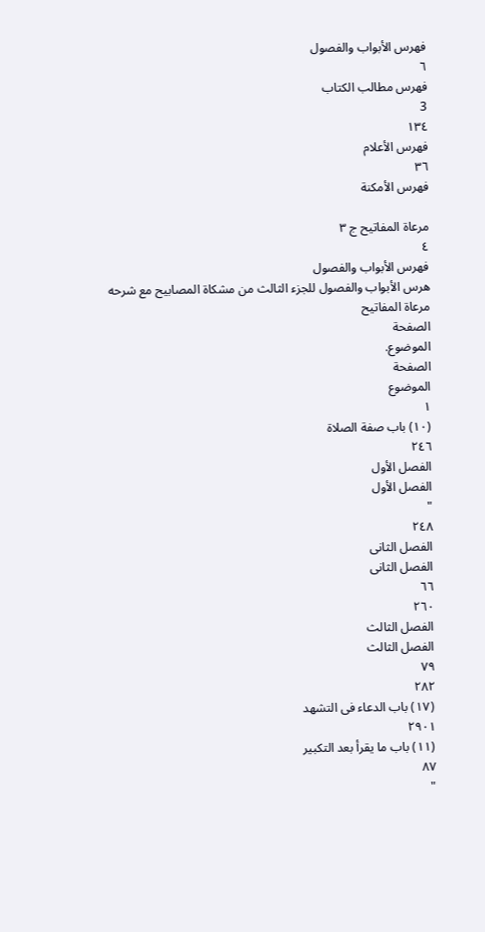فهرس الأبواب والفصول
٦
فهرس مطالب الكتاب
3
١٣٤
فهرس الأعلام
٣٦
فهرس الأمكنة

مرعاة المفاتيح ج ٣
٤
فهرس الأبواب والفصول
هرس الأبواب والفصول للجزء الثالث من مشكاة المصابيح مع شرحه مرعاة المفاتيح
الصفحة
الموضوع.
الصفحة
الموضوع
١
(١٠) باب صفة الصلاة
٢٤٦
الفصل الأول
الفصل الأول
"
٢٤٨
الفصل الثانى
الفصل الثانى
٦٦
٢٦٠
الفصل الثالث
الفصل الثالث
٧٩
٢٨٢
(١٧) باب الدعاء فى التشهد
٢٩٠١
(١١) باب ما يقرأ بعد التكبير
٨٧
"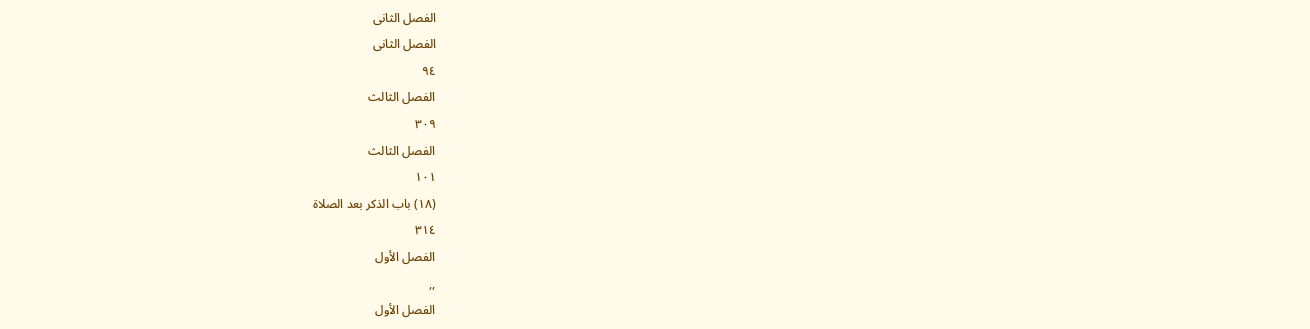الفصل الثانى
الفصل الثانى
٩٤
الفصل الثالث
٣٠٩
الفصل الثالث
١٠١
(١٨) باب الذكر بعد الصلاة
٣١٤
الفصل الأول
,,
الفصل الأول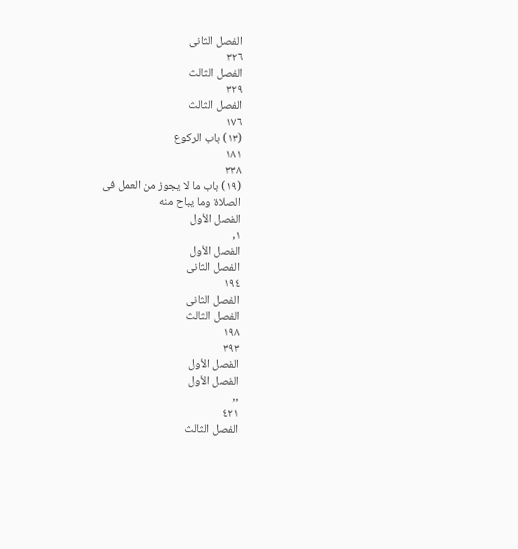الفصل الثانى
٣٢٦
الفصل الثالث
٣٢٩
الفصل الثالث
١٧٦
(١٣) باب الركوع
١٨١
٣٣٨
(١٩) باب ما لا يجوز من العمل فى
الصلاة وما يباح منه
الفصل الأول
١,
الفصل الأول
الفصل الثانى
١٩٤
الفصل الثانى
الفصل الثالث
١٩٨
٣٩٣
الفصل الأول
الفصل الأول
,,
٤٢١
الفصل الثالث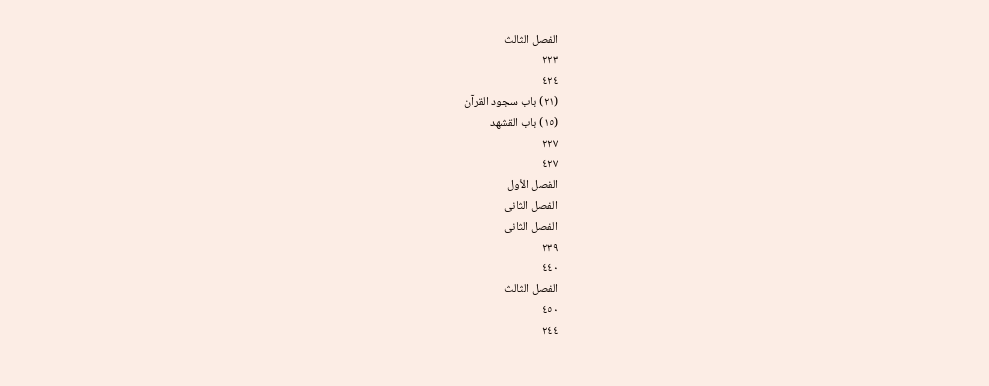الفصل الثالث
٢٢٣
٤٢٤
(٢١) باب سجود القرآن
(١٥) باب القشهد
٢٢٧
٤٢٧
الفصل الأول
الفصل الثانى
الفصل الثانى
٢٣٩
٤٤٠
الفصل الثالث
٤٥٠
٢٤٤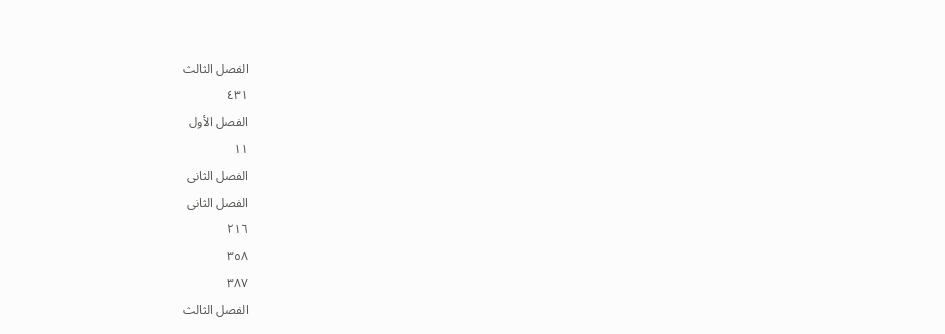الفصل الثالث
٤٣١
الفصل الأول
١١
الفصل الثانى
الفصل الثانى
٢١٦
٣٥٨
٣٨٧
الفصل الثالث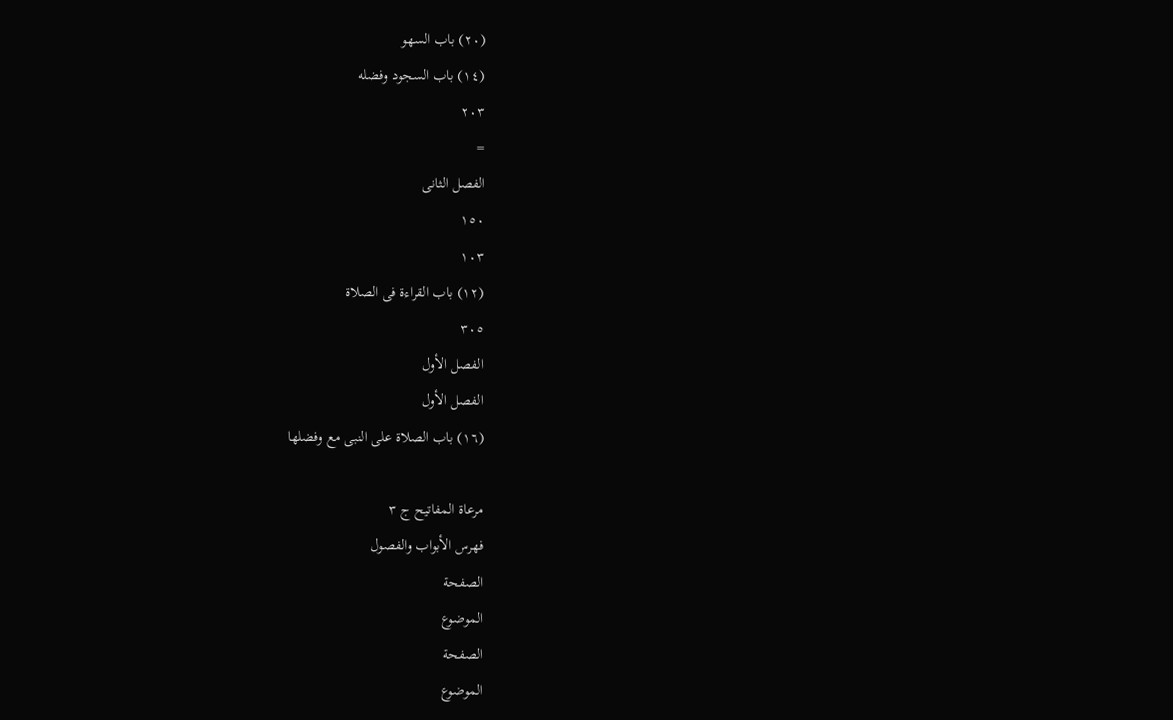(٢٠) باب السهو
(١٤) باب السجود وفضله
٢٠٣
=
الفصل الثانى
١٥٠
١٠٣
(١٢) باب القراءة فى الصلاة
٣٠٥
الفصل الأول
الفصل الأول
(١٦) باب الصلاة على النبى مع وفضلها

مرعاة المفاتيح ج ٣
فهرس الأبواب والفصول
الصفحة
الموضوع
الصفحة
الموضوع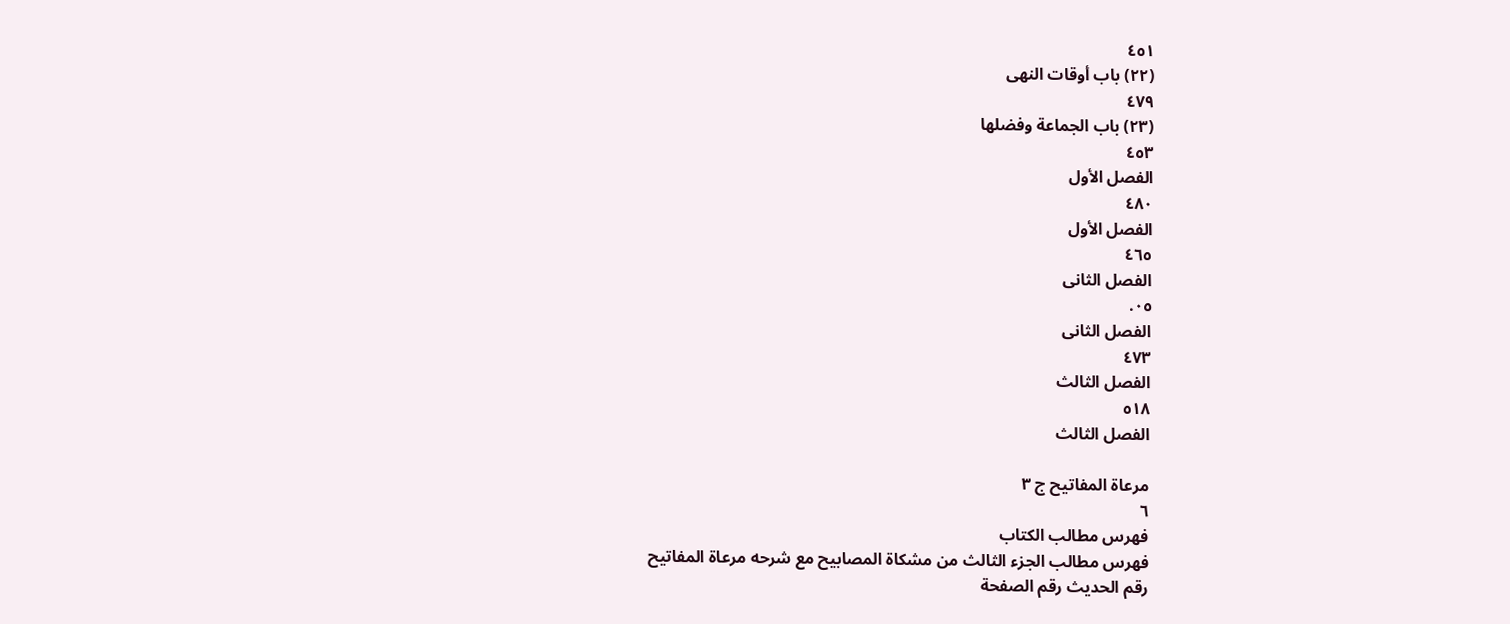٤٥١
(٢٢) باب أوقات النهى
٤٧٩
(٢٣) باب الجماعة وفضلها
٤٥٣
الفصل الأول
٤٨٠
الفصل الأول
٤٦٥
الفصل الثانى
٠٥.
الفصل الثانى
٤٧٣
الفصل الثالث
٥١٨
الفصل الثالث

مرعاة المفاتيح ج ٣
٦
فهرس مطالب الكتاب
فهرس مطالب الجزء الثالث من مشكاة المصابيح مع شرحه مرعاة المفاتيح
رقم الحديث رقم الصفحة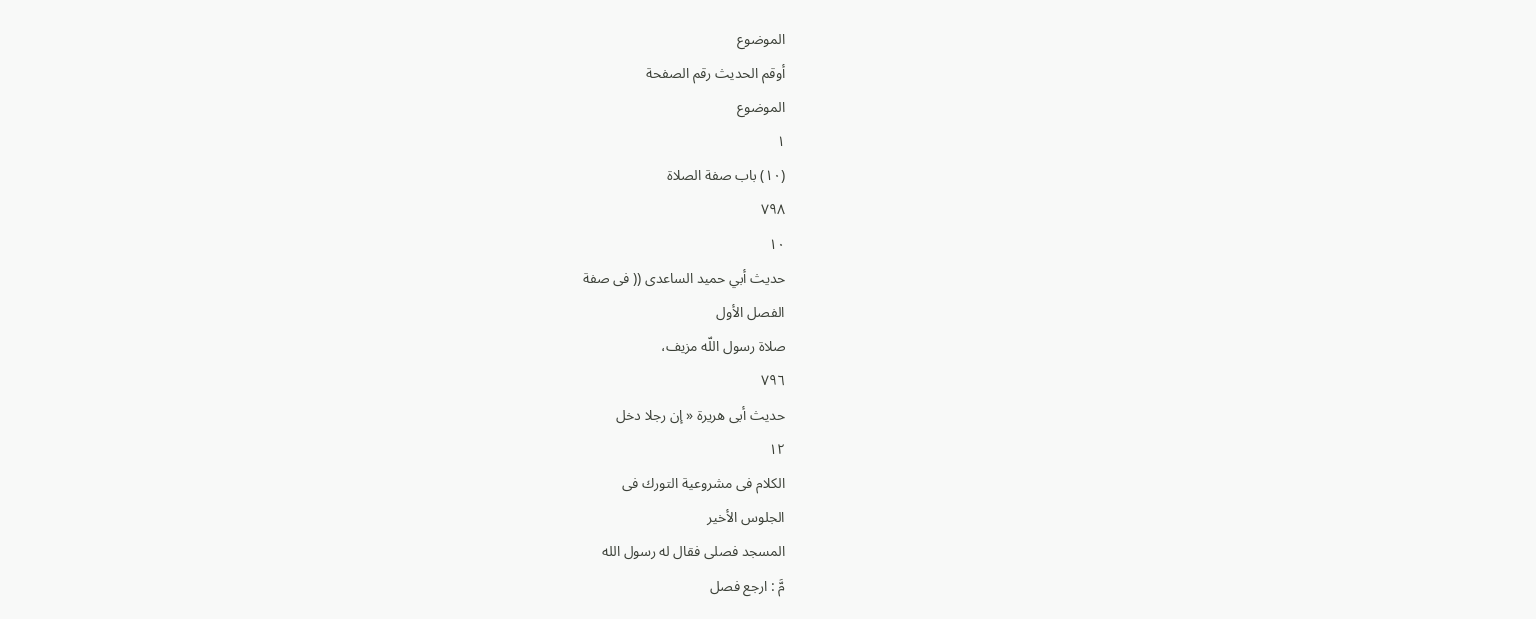الموضوع
أوقم الحديث رقم الصفحة
الموضوع
١
(١٠) باب صفة الصلاة
٧٩٨
١٠
حديث أبي حميد الساعدى (( فى صفة
الفصل الأول
صلاة رسول اللّه مزيف،
٧٩٦
حديث أبى هريرة « إن رجلا دخل
١٢
الكلام فى مشروعية التورك فى
الجلوس الأخير
المسجد فصلى فقال له رسول الله
مَّ : ارجع فصل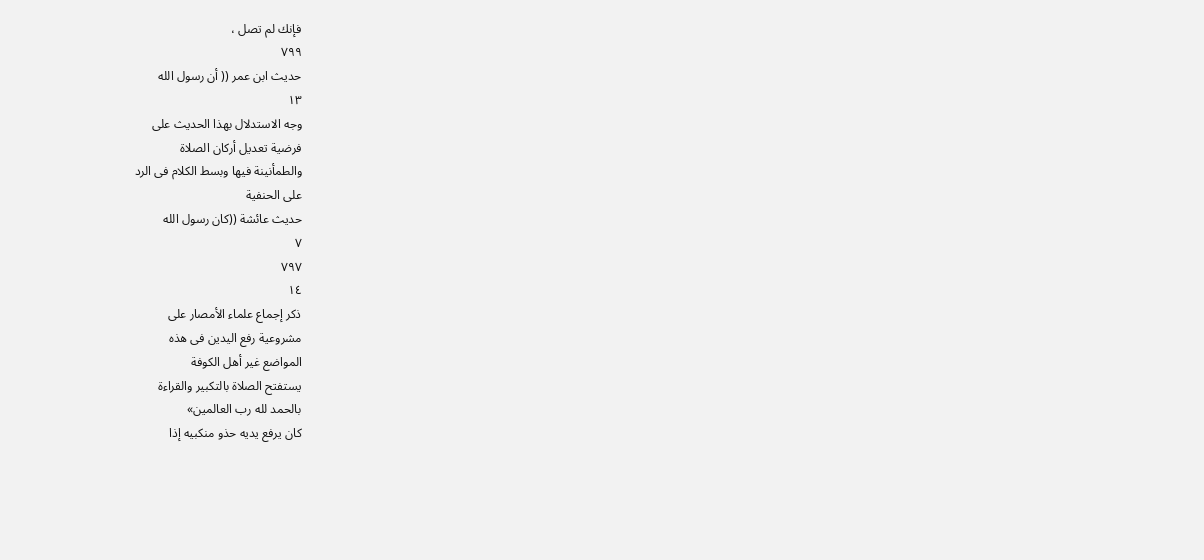فإنك لم تصل ،
٧٩٩
حديث ابن عمر (( أن رسول الله
١٣
وجه الاستدلال بهذا الحديث على
فرضية تعديل أركان الصلاة
والطمأنينة فيها وبسط الكلام فى الرد
على الحنفية
حديث عائشة ((كان رسول الله
٧
٧٩٧
١٤
ذكر إجماع علماء الأمصار على
مشروعية رفع اليدين فى هذه
المواضع غير أهل الكوفة
يستفتح الصلاة بالتكبير والقراءة
بالحمد لله رب العالمين»
كان يرفع يديه حذو منكبيه إذا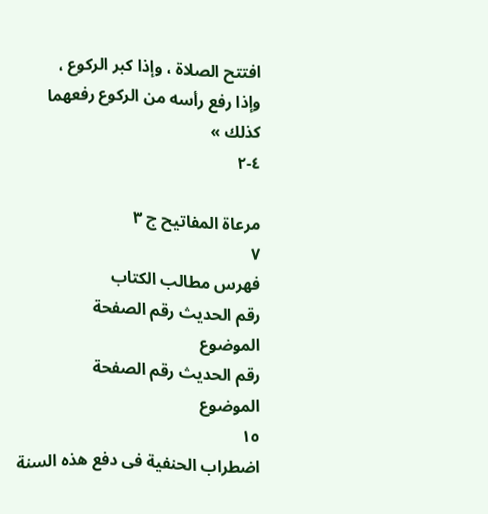افتتح الصلاة ، وإذا كبر الركوع ،
وإذا رفع رأسه من الركوع رفعهما
كذلك »
٤-٢

مرعاة المفاتيح ج ٣
٧
فهرس مطالب الكتاب
رقم الحديث رقم الصفحة
الموضوع
رقم الحديث رقم الصفحة
الموضوع
١٥
اضطراب الحنفية فى دفع هذه السنة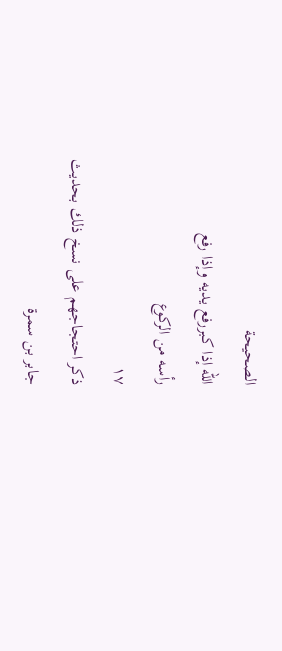الصحيحة
اللّه إذا کبررفع یدیه وإذا رفع
رأسه من الركوع
١٧
ذکر احتجاجهم على نسخ ذلك بحديث
جابر بن سمرة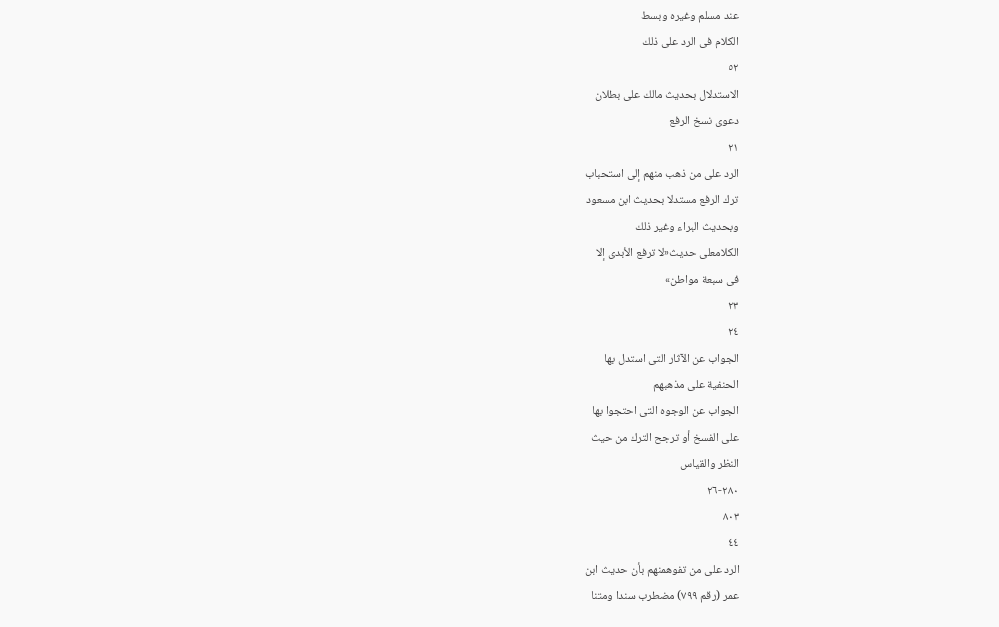عند مسلم وغيره وبسط
الكلام فى الرد على ذلك
٥٢
الاستدلال بحديث مالك على بطلان
دعوى نسخ الرفع
٢١
الرد على من ذهب منهم إلى استحباب
ترك الرفع مستدلا بحديث ابن مسعود
وبحديث البراء وغير ذلك
الكلامعلى حدیث«لا ترفع الأبدی إلا
فى سبعة مواطن»
٢٣
٢٤
الجواب عن الآثار التى استدل بها
الحنفية على مذهبهم
الجواب عن الوجوه التى احتجوا بها
على الفسخ أو ترجح الترك من حيث
النظر والقياس
٢٨٠-٢٦
٨٠٣
٤٤
الرد على من تفوهمنهم بأن حديث ابن
عمر (رقم ٧٩٩) مضطرب سندا ومتنا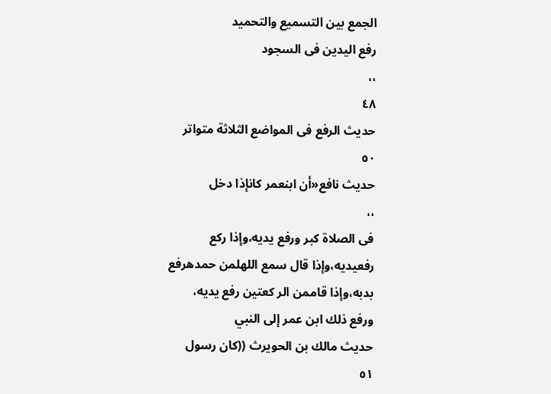الجمع بين التسميع والتحميد
رفع اليدين فى السجود
،،
٤٨
حديث الرفع فى المواضع الثلاثة متواتر
٥٠
حديث نافع«أن ابنعمر كانإذا دخل
،،
فى الصلاة کبر ورفع يديه،وإذا ركع
رفعیدیه،وإذا قال سمع اللهلمن حمدهرفع
بدبه،وإذا قاممن الر کعتین رفع یدیه،
ورفع ذلك ابن عمر إلى النبي
حديث مالك بن الحويرث ((كان رسول
٥١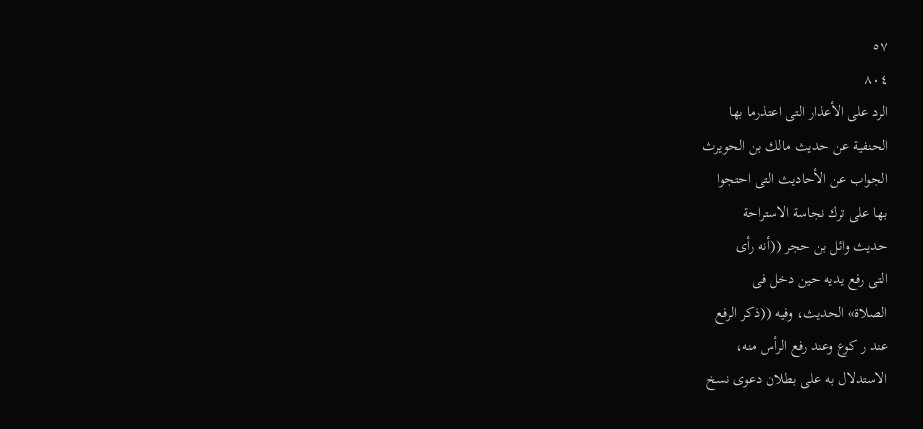٥٧
٨٠٤
الرد على الأعذار التى اعتذرما بها
الحنفية عن حديث مالك بن الحويرث
الجواب عن الأحاديث التى احتجوا
بها على ترك نجاسة الاستراحة
حديث وائل بن حجر ((أنه رأى
التی رفع يديه حين دخل فى
الصلاة» الحديث، وفيه ((ذكر الرفع
عند ر کوع وعند رفع الرأس منه،
الاستدلال به على بطلان دعوى نسخ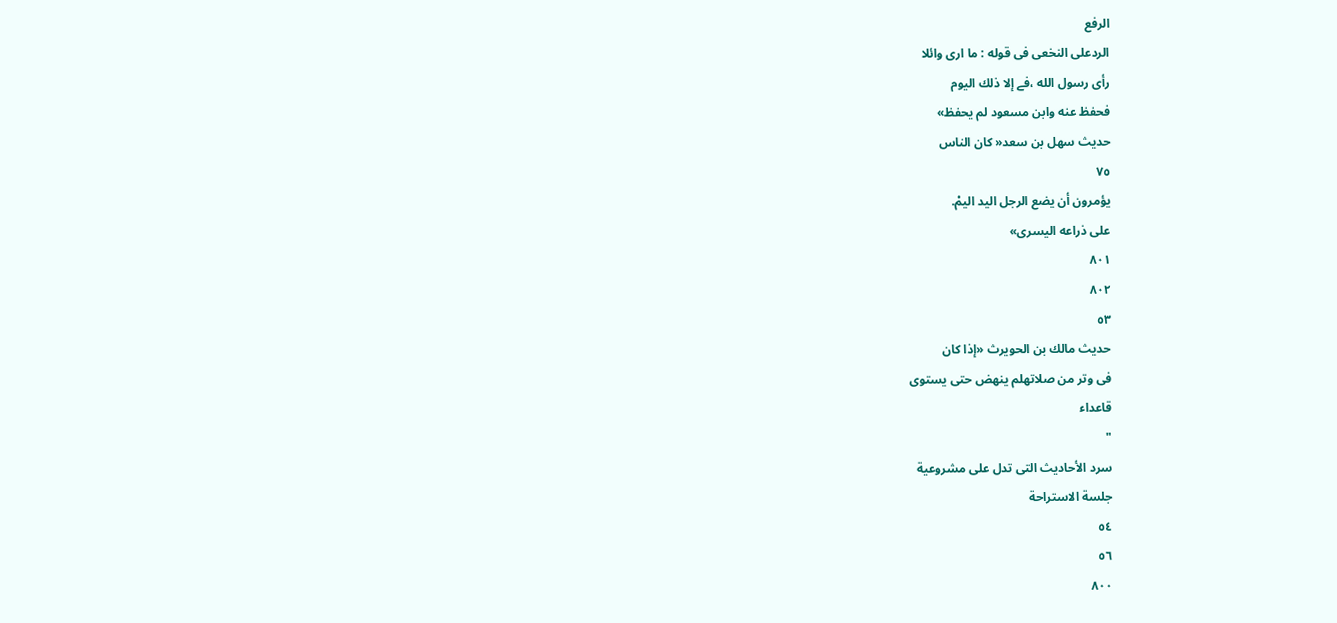الرفع
الردعلى النخعی فی قوله : ما اری وائلا
رأی رسول الله ،فے إلا ذلك اليوم
فحفظ عنه وابن مسعود لم يحفظ»
حديث سهل بن سعد« كان الناس
٧٥
يؤمرون أن يضع الرجل اليد اليمْ.
علی ذراعه الیسری»
٨٠١
٨٠٢
٥٣
حديث مالك بن الحويرث «إذا كان
فی وتر من صلاتهلم ینهض حتى يستوى
قاعداء
"
سرد الأحاديث التى تدل على مشروعية
جلسة الاستراحة
٥٤
٥٦
٨٠٠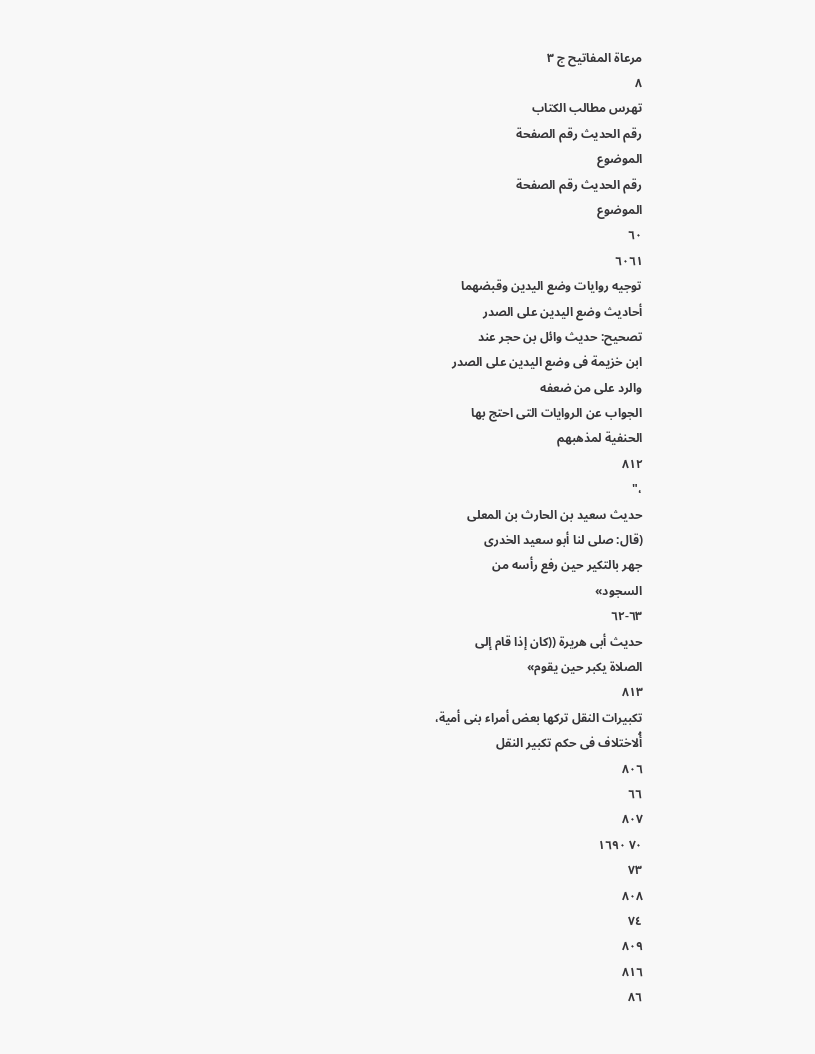مرعاة المفاتيح ج ٣
٨
تهرس مطالب الكتاب
رقم الحديث رقم الصفحة
الموضوع
رقم الحديث رقم الصفحة
الموضوع
٦٠
٦٠٦١
توجیه روایات وضع اليدين وقبضهما
أحاديث وضع اليدين على الصدر
تصحيح: حديث وائل بن حجر عند
ابن خزيمة فى وضع اليدين على الصدر
والرد على من ضعفه
الجواب عن الروايات التى احتج بها
الحنفية لمذهبهم
٨١٢
،"
حديث سعيد بن الحارث بن المعلى
(قال: صلى لنا أبو سعيد الخدرى
جھر بالتکیر حین رفع رأسه من
السجود»
٦٣-٦٢
حديث أبى هريرة ((كان إذا قام إلى
الصلاة يكبر حين يقوم»
٨١٣
تكبيرات النقل تركها بعض أمراء بنى أمية،
أُلاختلاف فی حكم تكبير النقل
٨٠٦
٦٦
٨٠٧
٧٠ ١٦٩٠
٧٣
٨٠٨
٧٤
٨٠٩
٨١٦
٨٦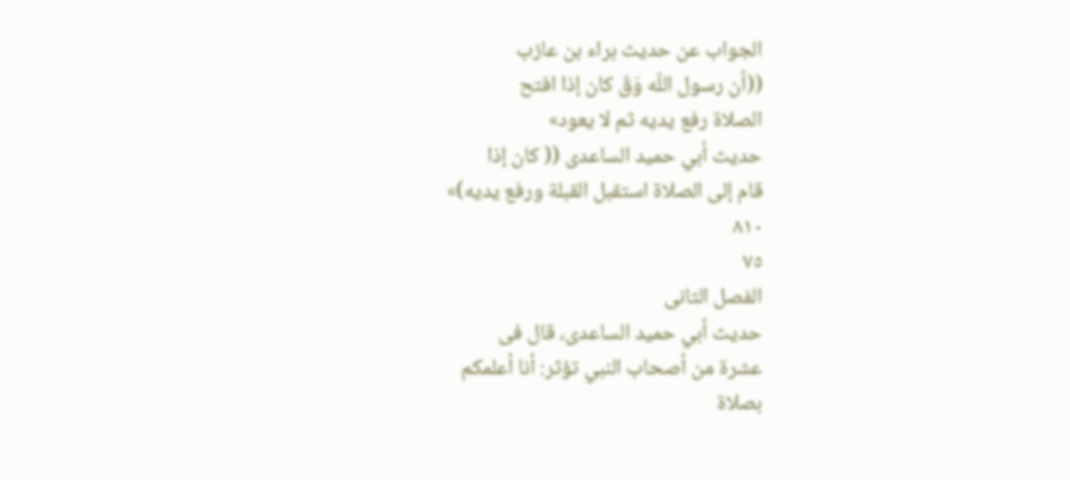الجواب عن حديث براء بن عازب
((أن رسول اللّه وَقّ كان إذا افتح
الصلاة رفع يديه ثم لا يعود»
حديث أبي حميد الساعدى (( كان إذا
قام إلى الصلاة استقبل القبلة ورفع يديه)»
٨١٠
٧٥
الفصل الثانى
حديث أبي حميد الساعدى، قال فى
عشرة من أصحاب النبي تؤثر: أنا أعلمكم
بصلاة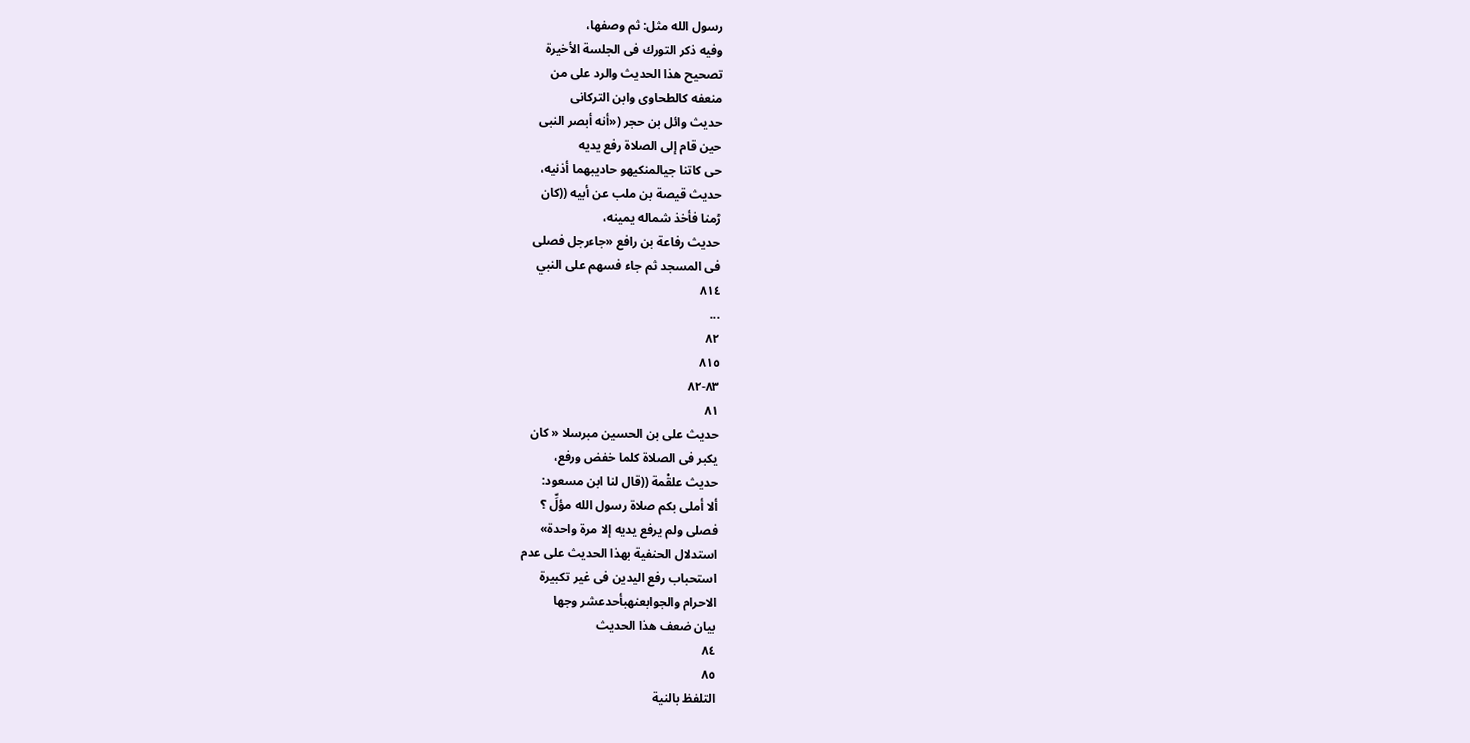رسول الله مثل: ثم وصفها،
وفيه ذكر التورك فى الجلسة الأخيرة
تصحيح هذا الحديث والرد على من
منعفه كالطحاوى وابن الترکانی
حديث وائل بن حجر («أنه أبصر النبى
حين قام إلى الصلاة رفع يديه
حی کاتنا جیالمنکیهو حادیبهما أذنيه،
حديث قيصة بن ملب عن أبيه ((كان
ڑمنا فأخذ شماله يمينه،
حدیث رفاعة بن رافع «جاءرجل فصلى
فى المسجد ثم جاء فسهم على النبي
٨١٤
...
٨٢
٨١٥
٨٣-٨٢
٨١
حديث على بن الحسين مبرسلا « كان
یکبر فى الصلاة كلما خفض ورفع،
حديث علقْمة ((قال لنا ابن مسعود:
ألا أملى بكم صلاة رسول الله مؤلِّ ؟
فصلى ولم يرفع يديه إلا مرة واحدة»
استدلال الحنفية بهذا الحديث على عدم
استحباب رفع اليدين فى غير تكبيرة
الاحرام والجوابعنهبأحدعشر وجها
بيان ضعف هذا الحديث
٨٤
٨٥
التلفظ بالنية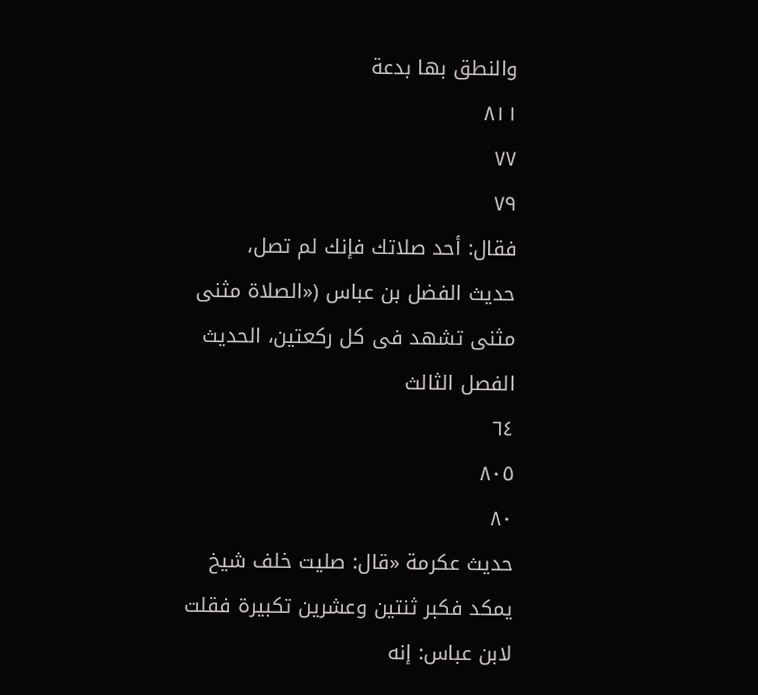والنطق بها بدعة
٨١١
٧٧
٧٩
فقال: أحد صلاتك فإنك لم تصل،
حديث الفضل بن عباس («الصلاة مثنى
مثنی تشهد فی کل ركعتين، الحديث
الفصل الثالث
٦٤
٨٠٥
٨٠
حديث عكرمة «قال: صليت خلف شيخ
يمكد فكبر ثنتين وعشرين تكبيرة فقلت
لابن عباس: إنه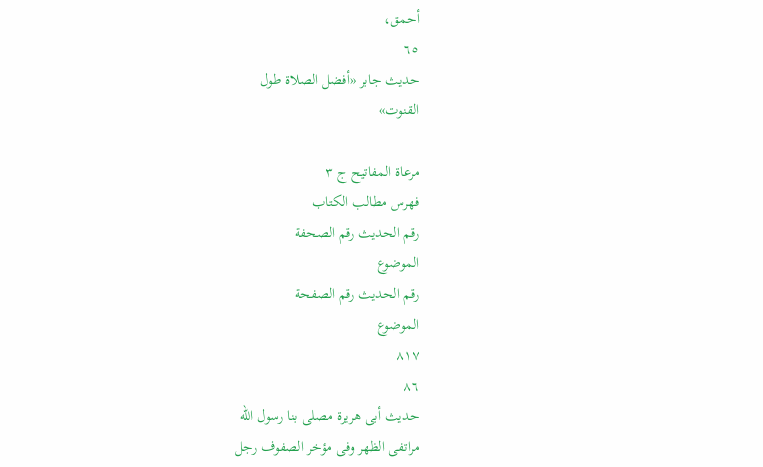أحمق،
٦٥
حديث جابر «أفضل الصلاة طول
القنوت»

مرعاة المفاتيح ج ٣
فهرس مطالب الكتاب
رقم الحديث رقم الصحفة
الموضوع
رقم الحديث رقم الصفحة
الموضوع
٨١٧
٨٦
حديث أبى هريرة مصلى بنا رسول الله
مراتفى الظهر وفى مؤخر الصفوف رجل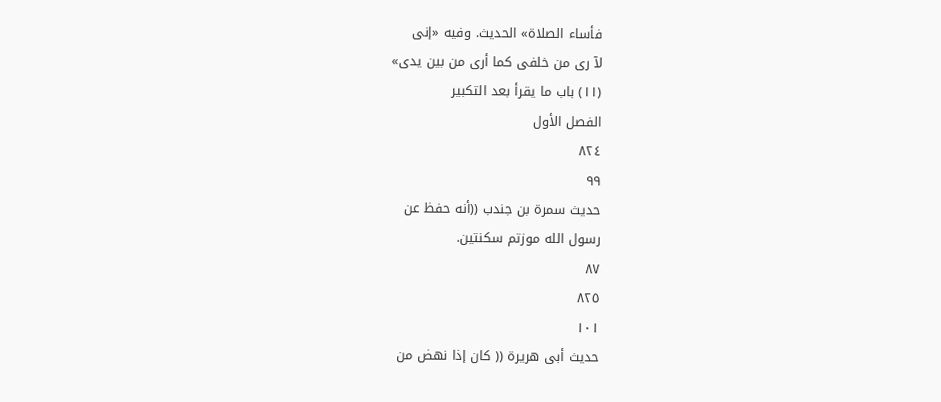فأساء الصلاة» الحديث. وفيه «إنى
لآ ری من خلفی کما أری من بین یدی»
(١١) باب ما يقرأ بعد التكبير
الفصل الأول
٨٢٤
٩٩
حديث سمرة بن جندب ((أنه حفظ عن
رسول الله موزتم سكنتين.
٨٧
٨٢٥
١٠١
حديث أبى هريرة (( كان إذا نهض من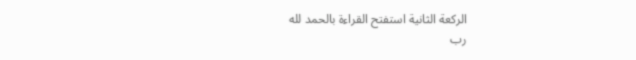الركعة الثانية استفتح القراءة بالحمد لله
رب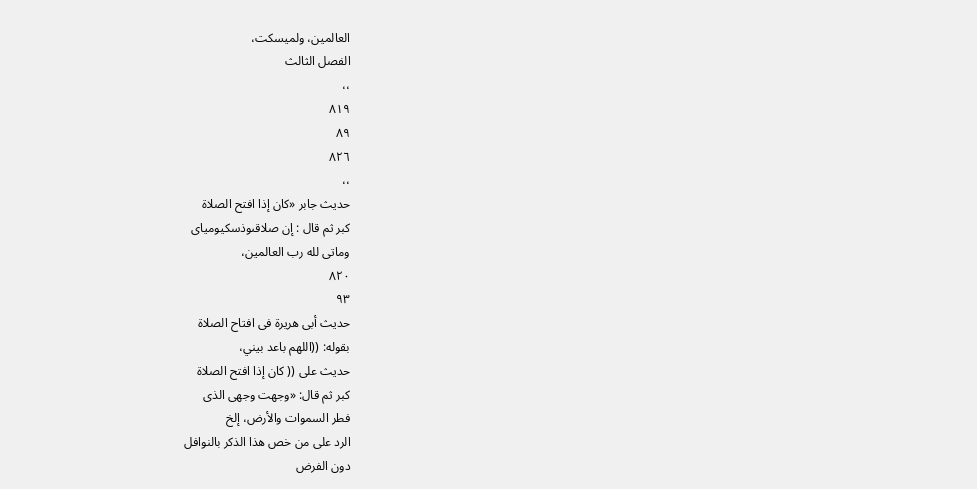العالمين، ولمیسکت،
الفصل الثالث
،،
٨١٩
٨٩
٨٢٦
،،
حديث جابر «كان إذا افتح الصلاة
کبر ثم قال : إن صلاقىوذسکیومیای
وماتی لله رب العالمين،
٨٢٠
٩٣
حديث أبى هريرة فى افتاح الصلاة
بقوله: ((اللهم باعد بيني،
حديث على (( كان إذا افتح الصلاة
كبر ثم قال: «وجهت وجهى الذى
فطر السموات والأرض، إلخ
الرد على من خص هذا الذكر بالنوافل
دون الفرض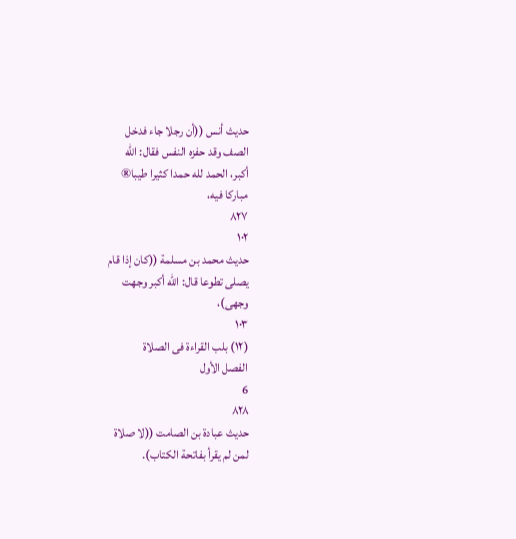حديث أنس ((أن رجلا جاء فدخل
الصف وقد حفزه النفس فقال: اللّه
أكبر، الحمد لله حمدا كثيرا طيبا®
مبارکا فیه،
٨٢٧
١٠٢
حديث محمد بن مسلمة ((كان إذا قام
يصلى تطوعا قال: الله أكبر وجهت
وجھی)،
١٠٣
(١٢) بلب القراءة فى الصلاة
الفصل الأول
6
٨٢٨
حديث عبادة بن الصامت ((لا صلاة
لمن لم يقرأ بفاتحة الكتاب).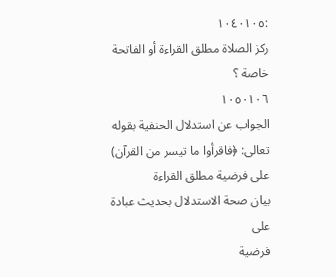:١٠٤٠١٠٥
ركز الصلاة مطلق القراءة أو الفاتحة
خاصة ؟
١٠٥٠١٠٦
الجواب عن استدلال الحنفية بقوله
تعالى: ﴿فاقرأوا ما تيسر من القرآن)
على فرضية مطلق القراءة
بيان صحة الاستدلال بحديث عبادة على
فرضية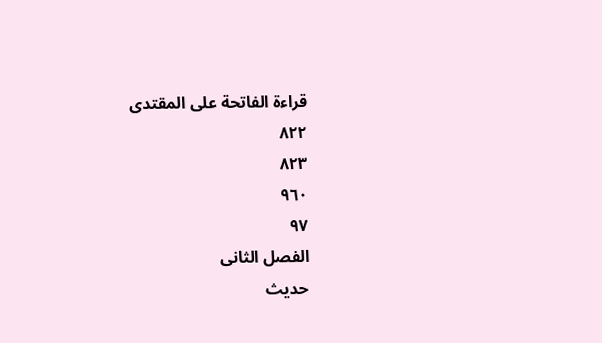قراءة الفاتحة على المقتدى
٨٢٢
٨٢٣
٩٦٠
٩٧
الفصل الثانى
حديث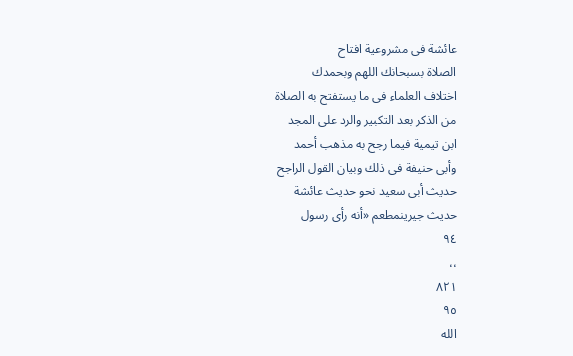عائشة فى مشروعية افتاح
الصلاة بسبحانك اللهم وبحمدك
اختلاف العلماء فى ما يستفتح به الصلاة
من الذكر بعد التكبير والرد على المجد
ابن تيمية فيما رجح به مذهب أحمد
وأبى حنيفة فى ذلك وبيان القول الراجح
حديث أبى سعيد نحو حديث عائشة
حدیث جیرینمطعم «أنه رأى رسول
٩٤
،،
٨٢١
٩٥
الله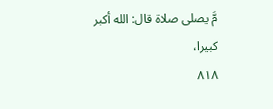مَّ يصلى صلاة قال: الله أكبر
کبیرا،
٨١٨